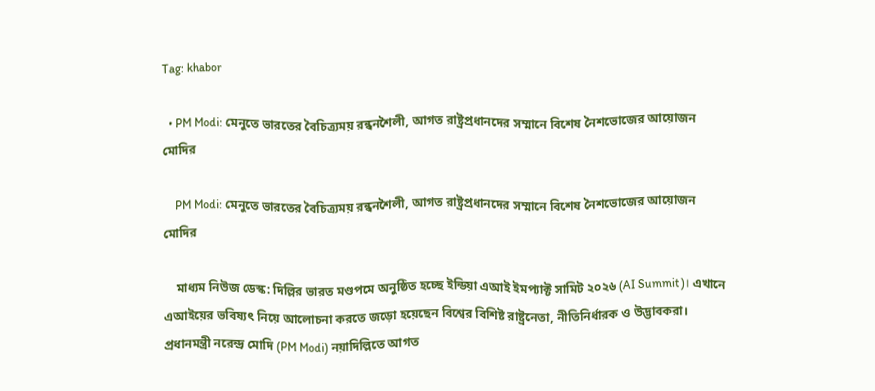Tag: khabor

  • PM Modi: মেনুতে ভারতের বৈচিত্র্যময় রন্ধনশৈলী, আগত রাষ্ট্রপ্রধানদের সম্মানে বিশেষ নৈশভোজের আয়োজন মোদির

    PM Modi: মেনুতে ভারতের বৈচিত্র্যময় রন্ধনশৈলী, আগত রাষ্ট্রপ্রধানদের সম্মানে বিশেষ নৈশভোজের আয়োজন মোদির

    মাধ্যম নিউজ ডেস্ক: দিল্লির ভারত মণ্ডপমে অনুষ্ঠিত হচ্ছে ইন্ডিয়া এআই ইমপ্যাক্ট সামিট ২০২৬ (AI Summit)। এখানে এআইয়ের ভবিষ্যৎ নিয়ে আলোচনা করতে জড়ো হয়েছেন বিশ্বের বিশিষ্ট রাষ্ট্রনেতা, নীতিনির্ধারক ও উদ্ভাবকরা। প্রধানমন্ত্রী নরেন্দ্র মোদি (PM Modi) নয়াদিল্লিতে আগত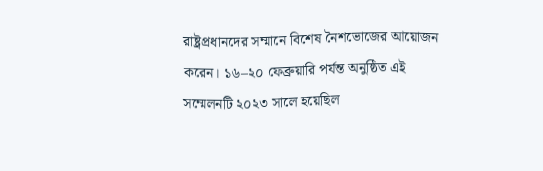রাষ্ট্রপ্রধানদের সম্মানে বিশেষ নৈশভোজের আয়োজন করেন। ১৬–২০ ফেব্রুয়ারি পর্যন্ত অনুষ্ঠিত এই সম্মেলনটি ২০২৩ সালে হয়েছিল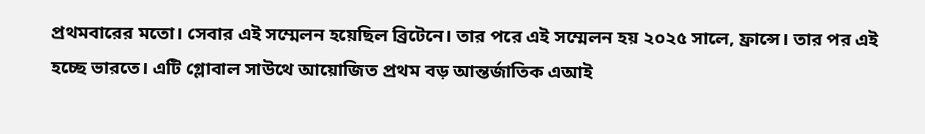প্রথমবারের মতো। সেবার এই সম্মেলন হয়েছিল ব্রিটেনে। তার পরে এই সম্মেলন হয় ২০২৫ সালে, ফ্রান্সে। তার পর এই হচ্ছে ভারতে। এটি গ্লোবাল সাউথে আয়োজিত প্রথম বড় আন্তর্জাতিক এআই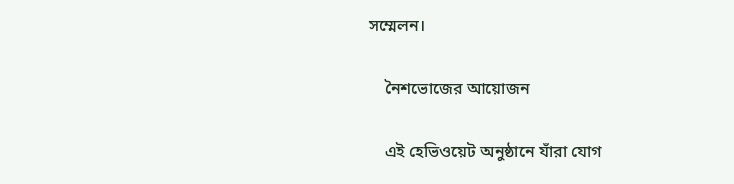সম্মেলন।

    নৈশভোজের আয়োজন

    এই হেভিওয়েট অনুষ্ঠানে যাঁরা যোগ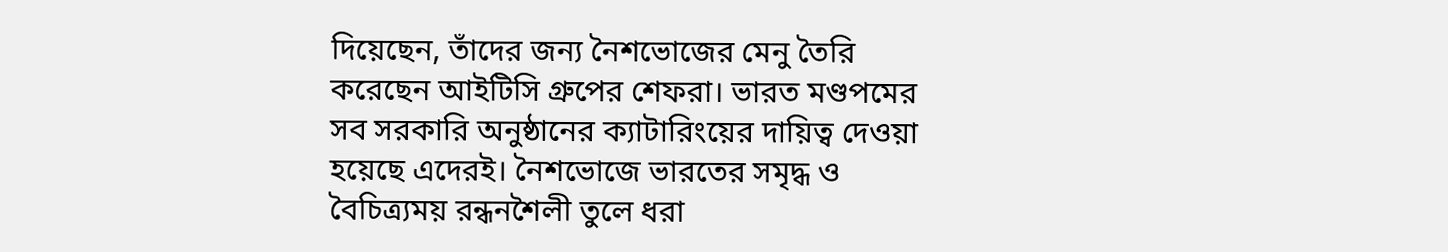দিয়েছেন, তাঁদের জন্য নৈশভোজের মেনু তৈরি করেছেন আইটিসি গ্রুপের শেফরা। ভারত মণ্ডপমের সব সরকারি অনুষ্ঠানের ক্যাটারিংয়ের দায়িত্ব দেওয়া হয়েছে এদেরই। নৈশভোজে ভারতের সমৃদ্ধ ও বৈচিত্র্যময় রন্ধনশৈলী তুলে ধরা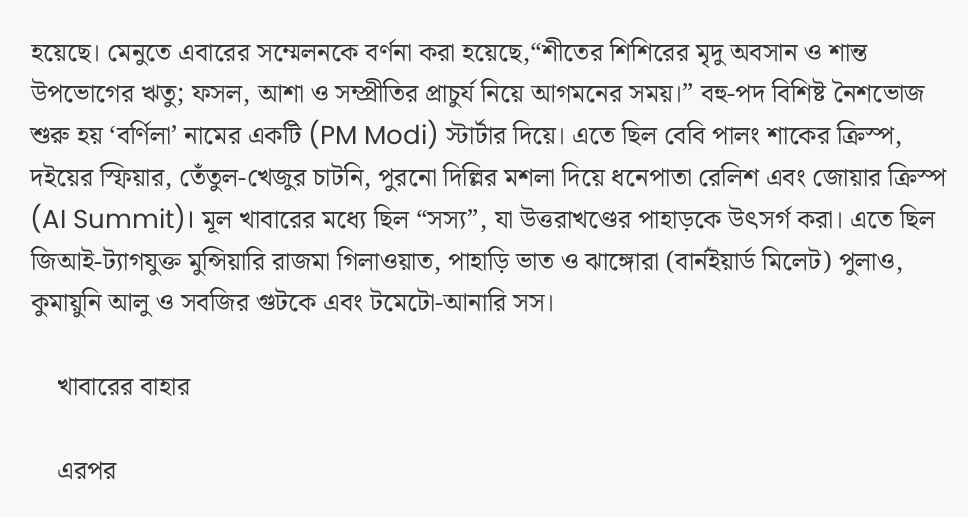হয়েছে। মেনুতে এবারের সম্মেলনকে বর্ণনা করা হয়েছে,“শীতের শিশিরের মৃদু অবসান ও শান্ত উপভোগের ঋতু; ফসল, আশা ও সম্প্রীতির প্রাচুর্য নিয়ে আগমনের সময়।” বহু-পদ বিশিষ্ট নৈশভোজ শুরু হয় ‘বর্ণিলা’ নামের একটি (PM Modi) স্টার্টার দিয়ে। এতে ছিল বেবি পালং শাকের ক্রিস্প, দইয়ের স্ফিয়ার, তেঁতুল-খেজুর চাটনি, পুরনো দিল্লির মশলা দিয়ে ধনেপাতা রেলিশ এবং জোয়ার ক্রিস্প (AI Summit)। মূল খাবারের মধ্যে ছিল “সস্য”, যা উত্তরাখণ্ডের পাহাড়কে উৎসর্গ করা। এতে ছিল জিআই-ট্যাগযুক্ত মুন্সিয়ারি রাজমা গিলাওয়াত, পাহাড়ি ভাত ও ঝাঙ্গোরা (বার্নইয়ার্ড মিলেট) পুলাও, কুমায়ুনি আলু ও সবজির গুটকে এবং টমেটো-আনারি সস।

    খাবারের বাহার

    এরপর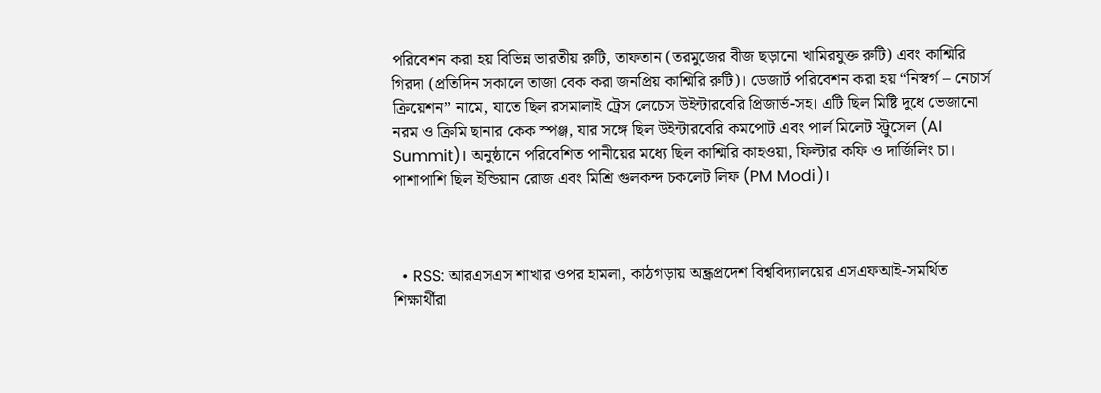পরিবেশন করা হয় বিভিন্ন ভারতীয় রুটি, তাফতান (তরমুজের বীজ ছড়ানো খামিরযুক্ত রুটি) এবং কাশ্মিরি গিরদা (প্রতিদিন সকালে তাজা বেক করা জনপ্রিয় কাশ্মিরি রুটি)। ডেজার্ট পরিবেশন করা হয় “নিস্বর্গ – নেচার্স ক্রিয়েশন” নামে, যাতে ছিল রসমালাই ট্রেস লেচেস উইন্টারবেরি প্রিজার্ভ-সহ। এটি ছিল মিষ্টি দুধে ভেজানো নরম ও ক্রিমি ছানার কেক স্পঞ্জ, যার সঙ্গে ছিল উইন্টারবেরি কমপোট এবং পার্ল মিলেট স্ট্রুসেল (AI Summit)। অনুষ্ঠানে পরিবেশিত পানীয়ের মধ্যে ছিল কাশ্মিরি কাহওয়া, ফিল্টার কফি ও দার্জিলিং চা। পাশাপাশি ছিল ইন্ডিয়ান রোজ এবং মিশ্রি গুলকন্দ চকলেট লিফ (PM Modi)।



  • RSS: আরএসএস শাখার ওপর হামলা, কাঠগড়ায় অন্ধ্রপ্রদেশ বিশ্ববিদ্যালয়ের এসএফআই-সমর্থিত শিক্ষার্থীরা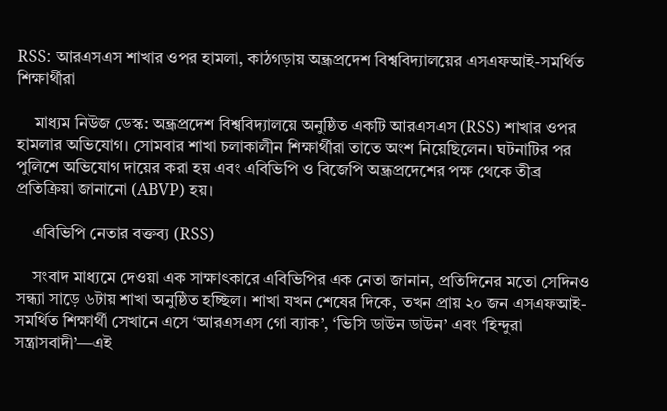RSS: আরএসএস শাখার ওপর হামলা, কাঠগড়ায় অন্ধ্রপ্রদেশ বিশ্ববিদ্যালয়ের এসএফআই-সমর্থিত শিক্ষার্থীরা

    মাধ্যম নিউজ ডেস্ক: অন্ধ্রপ্রদেশ বিশ্ববিদ্যালয়ে অনুষ্ঠিত একটি আরএসএস (RSS) শাখার ওপর হামলার অভিযোগ। সোমবার শাখা চলাকালীন শিক্ষার্থীরা তাতে অংশ নিয়েছিলেন। ঘটনাটির পর পুলিশে অভিযোগ দায়ের করা হয় এবং এবিভিপি ও বিজেপি অন্ধ্রপ্রদেশের পক্ষ থেকে তীব্র প্রতিক্রিয়া জানানো (ABVP) হয়।

    এবিভিপি নেতার বক্তব্য (RSS)

    সংবাদ মাধ্যমে দেওয়া এক সাক্ষাৎকারে এবিভিপির এক নেতা জানান, প্রতিদিনের মতো সেদিনও সন্ধ্যা সাড়ে ৬টায় শাখা অনুষ্ঠিত হচ্ছিল। শাখা যখন শেষের দিকে, তখন প্রায় ২০ জন এসএফআই-সমর্থিত শিক্ষার্থী সেখানে এসে ‘আরএসএস গো ব্যাক’, ‘ভিসি ডাউন ডাউন’ এবং ‘হিন্দুরা সন্ত্রাসবাদী’—এই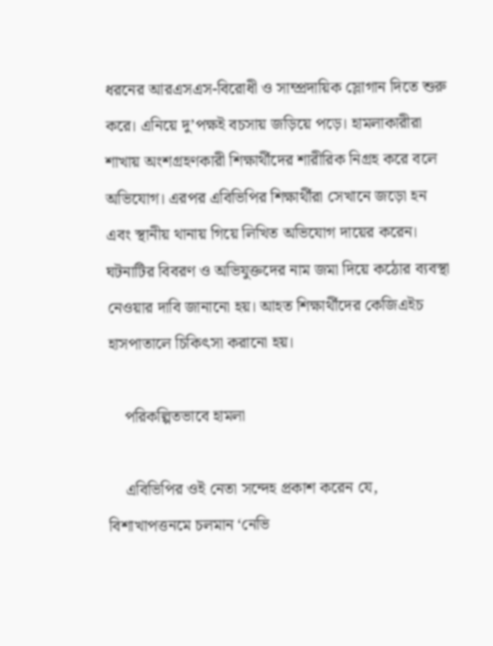ধরনের আরএসএস-বিরোধী ও সাম্প্রদায়িক স্লোগান দিতে শুরু করে। এনিয়ে দু’পক্ষই বচসায় জড়িয়ে পড়ে। হামলাকারীরা শাখায় অংশগ্রহণকারী শিক্ষার্থীদের শারীরিক নিগ্রহ করে বলে অভিযোগ। এরপর এবিভিপির শিক্ষার্থীরা সেখানে জড়ো হন এবং স্থানীয় থানায় গিয়ে লিখিত অভিযোগ দায়ের করেন। ঘটনাটির বিবরণ ও অভিযুক্তদের নাম জমা দিয়ে কঠোর ব্যবস্থা নেওয়ার দাবি জানানো হয়। আহত শিক্ষার্থীদের কেজিএইচ হাসপাতালে চিকিৎসা করানো হয়।

    পরিকল্পিতভাবে হামলা

    এবিভিপির ওই নেতা সন্দেহ প্রকাশ করেন যে, বিশাখাপত্তনমে চলমান ‘নেভি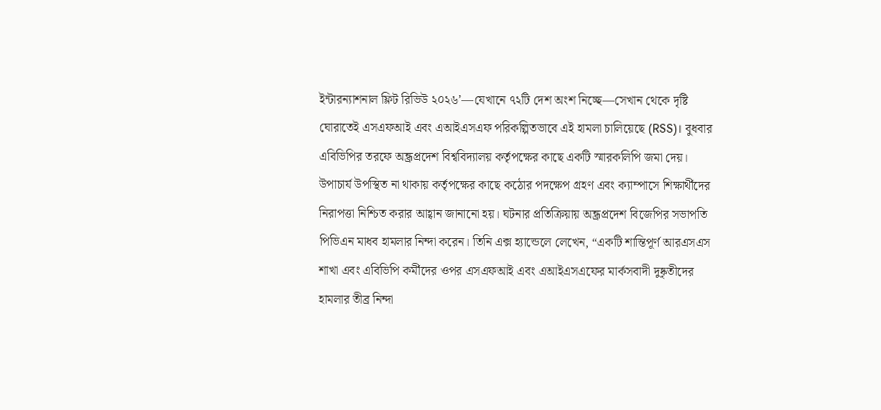ইন্টারন্যাশনাল ফ্লিট রিভিউ ২০২৬’—যেখানে ৭২টি দেশ অংশ নিচ্ছে—সেখান থেকে দৃষ্টি ঘোরাতেই এসএফআই এবং এআইএসএফ পরিকল্পিতভাবে এই হামলা চালিয়েছে (RSS)। বুধবার এবিভিপির তরফে অন্ধ্রপ্রদেশ বিশ্ববিদ্যালয় কর্তৃপক্ষের কাছে একটি স্মারকলিপি জমা দেয়। উপাচার্য উপস্থিত না থাকায় কর্তৃপক্ষের কাছে কঠোর পদক্ষেপ গ্রহণ এবং ক্যাম্পাসে শিক্ষার্থীদের নিরাপত্তা নিশ্চিত করার আহ্বান জানানো হয়। ঘটনার প্রতিক্রিয়ায় অন্ধ্রপ্রদেশ বিজেপির সভাপতি পিভিএন মাধব হামলার নিন্দা করেন। তিনি এক্স হ্যান্ডেলে লেখেন, “একটি শান্তিপূর্ণ আরএসএস শাখা এবং এবিভিপি কর্মীদের ওপর এসএফআই এবং এআইএসএফের মার্কসবাদী দুষ্কৃতীদের হামলার তীব্র নিন্দা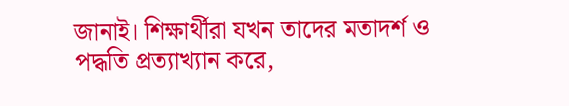জানাই। শিক্ষার্থীরা যখন তাদের মতাদর্শ ও পদ্ধতি প্রত্যাখ্যান করে,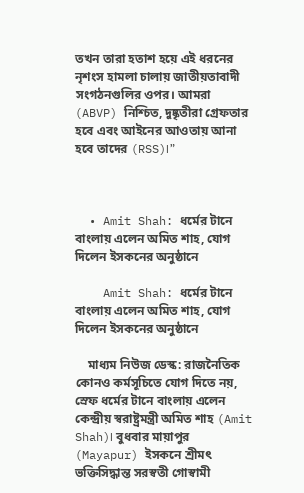তখন তারা হতাশ হয়ে এই ধরনের নৃশংস হামলা চালায় জাতীয়তাবাদী সংগঠনগুলির ওপর। আমরা (ABVP) নিশ্চিত, দুষ্কৃতীরা গ্রেফতার হবে এবং আইনের আওতায় আনা হবে তাদের (RSS)।”



  • Amit Shah: ধর্মের টানে বাংলায় এলেন অমিত শাহ, যোগ দিলেন ইসকনের অনুষ্ঠানে

    Amit Shah: ধর্মের টানে বাংলায় এলেন অমিত শাহ, যোগ দিলেন ইসকনের অনুষ্ঠানে

    মাধ্যম নিউজ ডেস্ক: রাজনৈতিক কোনও কর্মসূচিতে যোগ দিতে নয়, স্রেফ ধর্মের টানে বাংলায় এলেন কেন্দ্রীয় স্বরাষ্ট্রমন্ত্রী অমিত শাহ (Amit Shah)। বুধবার মায়াপুর (Mayapur) ইসকনে শ্রীমৎ ভক্তিসিদ্ধান্ত সরস্বতী গোস্বামী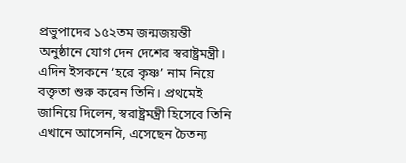প্রভুপাদের ১৫২তম জন্মজয়ন্তী অনুষ্ঠানে যোগ দেন দেশের স্বরাষ্ট্রমন্ত্রী। এদিন ইসকনে ‘হরে কৃষ্ণ’ নাম নিয়ে বক্তৃতা শুরু করেন তিনি। প্রথমেই জানিয়ে দিলেন, স্বরাষ্ট্রমন্ত্রী হিসেবে তিনি এখানে আসেননি, এসেছেন চৈতন্য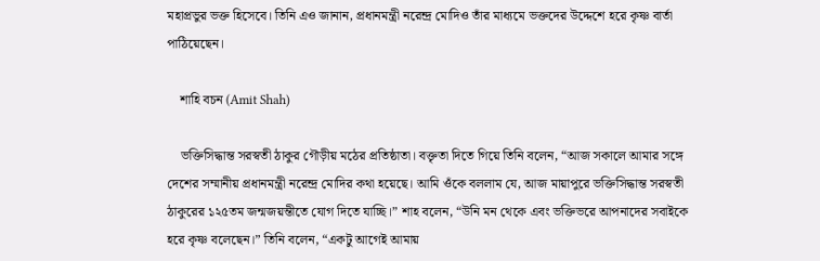মহাপ্রভুর ভক্ত হিসেবে। তিনি এও জানান, প্রধানমন্ত্রী নরেন্দ্র মোদিও তাঁর মাধ্যমে ভক্তদের উদ্দেশে হরে কৃষ্ণ বার্তা পাঠিয়েছেন।

    শাহি বচন (Amit Shah)

    ভক্তিসিদ্ধান্ত সরস্বতী ঠাকুর গৌড়ীয় মঠের প্রতিষ্ঠাতা। বক্তৃতা দিতে গিয়ে তিনি বলেন, “আজ সকালে আমার সঙ্গে দেশের সম্মানীয় প্রধানমন্ত্রী নরেন্দ্র মোদির কথা হয়েছে। আমি ওঁকে বললাম যে, আজ মায়াপুরে ভক্তিসিদ্ধান্ত সরস্বতী ঠাকুরের ১২৫তম জন্মজয়ন্তীতে যোগ দিতে যাচ্ছি।” শাহ বলেন, “উনি মন থেকে এবং ভক্তিভরে আপনাদের সবাইকে হরে কৃষ্ণ বলেছেন।” তিনি বলেন, “একটু আগেই আমায়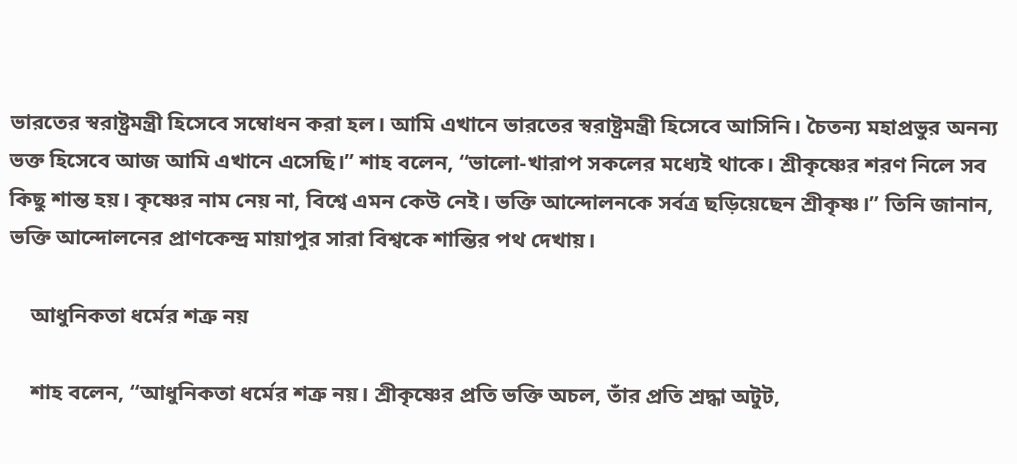ভারতের স্বরাষ্ট্রমন্ত্রী হিসেবে সম্বোধন করা হল। আমি এখানে ভারতের স্বরাষ্ট্রমন্ত্রী হিসেবে আসিনি। চৈতন্য মহাপ্রভুর অনন্য ভক্ত হিসেবে আজ আমি এখানে এসেছি।” শাহ বলেন, “ভালো-খারাপ সকলের মধ্যেই থাকে। শ্রীকৃষ্ণের শরণ নিলে সব কিছু শান্ত হয়। কৃষ্ণের নাম নেয় না, বিশ্বে এমন কেউ নেই। ভক্তি আন্দোলনকে সর্বত্র ছড়িয়েছেন শ্রীকৃষ্ণ।” তিনি জানান, ভক্তি আন্দোলনের প্রাণকেন্দ্র মায়াপুর সারা বিশ্বকে শান্তির পথ দেখায়।

    আধুনিকতা ধর্মের শত্রু নয়

    শাহ বলেন, “আধুনিকতা ধর্মের শত্রু নয়। শ্রীকৃষ্ণের প্রতি ভক্তি অচল, তাঁর প্রতি শ্রদ্ধা অটুট,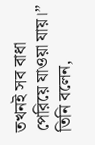তখনই সব বাধা পেরিয়ে যাওয়া যায়।” তিনি বলেন,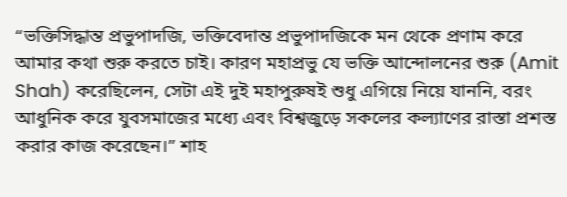“ভক্তিসিদ্ধান্ত প্রভুপাদজি, ভক্তিবেদান্ত প্রভুপাদজিকে মন থেকে প্রণাম করে আমার কথা শুরু করতে চাই। কারণ মহাপ্রভু যে ভক্তি আন্দোলনের শুরু (Amit Shah) করেছিলেন, সেটা এই দুই মহাপুরুষই শুধু এগিয়ে নিয়ে যাননি, বরং আধুনিক করে যুবসমাজের মধ্যে এবং বিশ্বজুড়ে সকলের কল্যাণের রাস্তা প্রশস্ত করার কাজ করেছেন।” শাহ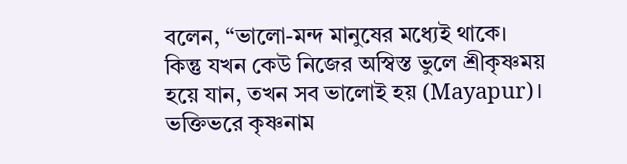বলেন, “ভালো-মন্দ মানুষের মধ্যেই থাকে। কিন্তু যখন কেউ নিজের অস্বিস্ত ভুলে শ্রীকৃষ্ণময় হয়ে যান, তখন সব ভালোই হয় (Mayapur)। ভক্তিভরে কৃষ্ণনাম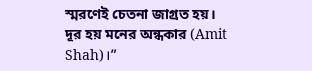স্মরণেই চেতনা জাগ্রত হয়। দূর হয় মনের অন্ধকার (Amit Shah)।”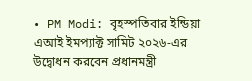• PM Modi: বৃহস্পতিবার ইন্ডিয়া এআই ইমপ্যাক্ট সামিট ২০২৬-এর উদ্বোধন করবেন প্রধানমন্ত্রী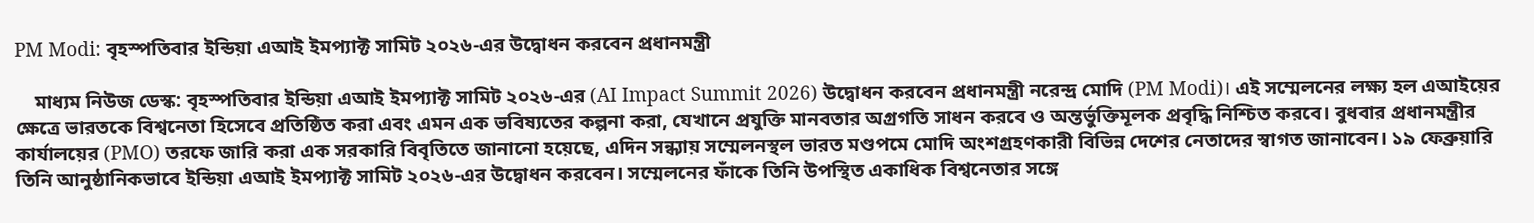PM Modi: বৃহস্পতিবার ইন্ডিয়া এআই ইমপ্যাক্ট সামিট ২০২৬-এর উদ্বোধন করবেন প্রধানমন্ত্রী

    মাধ্যম নিউজ ডেস্ক: বৃহস্পতিবার ইন্ডিয়া এআই ইমপ্যাক্ট সামিট ২০২৬-এর (AI Impact Summit 2026) উদ্বোধন করবেন প্রধানমন্ত্রী নরেন্দ্র মোদি (PM Modi)। এই সম্মেলনের লক্ষ্য হল এআইয়ের ক্ষেত্রে ভারতকে বিশ্বনেতা হিসেবে প্রতিষ্ঠিত করা এবং এমন এক ভবিষ্যতের কল্পনা করা, যেখানে প্রযুক্তি মানবতার অগ্রগতি সাধন করবে ও অন্তর্ভুক্তিমূলক প্রবৃদ্ধি নিশ্চিত করবে। বুধবার প্রধানমন্ত্রীর কার্যালয়ের (PMO) তরফে জারি করা এক সরকারি বিবৃতিতে জানানো হয়েছে, এদিন সন্ধ্যায় সম্মেলনস্থল ভারত মণ্ডপমে মোদি অংশগ্রহণকারী বিভিন্ন দেশের নেতাদের স্বাগত জানাবেন। ১৯ ফেব্রুয়ারি তিনি আনুষ্ঠানিকভাবে ইন্ডিয়া এআই ইমপ্যাক্ট সামিট ২০২৬-এর উদ্বোধন করবেন। সম্মেলনের ফাঁকে তিনি উপস্থিত একাধিক বিশ্বনেতার সঙ্গে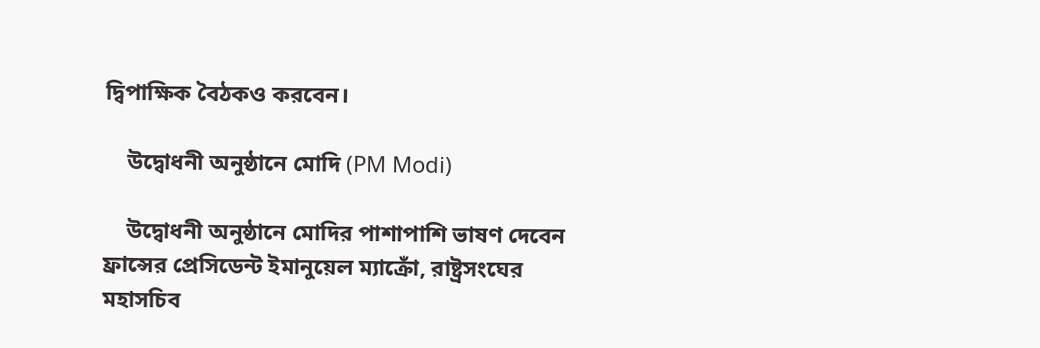দ্বিপাক্ষিক বৈঠকও করবেন।

    উদ্বোধনী অনুষ্ঠানে মোদি (PM Modi)

    উদ্বোধনী অনুষ্ঠানে মোদির পাশাপাশি ভাষণ দেবেন ফ্রান্সের প্রেসিডেন্ট ইমানুয়েল ম্যাক্রোঁ, রাষ্ট্রসংঘের মহাসচিব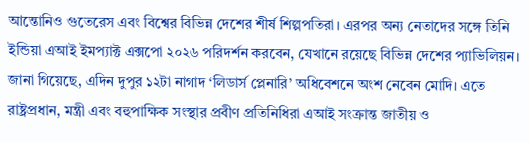আন্তোনিও গুতেরেস এবং বিশ্বের বিভিন্ন দেশের শীর্ষ শিল্পপতিরা। এরপর অন্য নেতাদের সঙ্গে তিনি ইন্ডিয়া এআই ইমপ্যাক্ট এক্সপো ২০২৬ পরিদর্শন করবেন, যেখানে রয়েছে বিভিন্ন দেশের প্যাভিলিয়ন। জানা গিয়েছে, এদিন দুপুর ১২টা নাগাদ ‘লিডার্স প্লেনারি’ অধিবেশনে অংশ নেবেন মোদি। এতে রাষ্ট্রপ্রধান, মন্ত্রী এবং বহুপাক্ষিক সংস্থার প্রবীণ প্রতিনিধিরা এআই সংক্রান্ত জাতীয় ও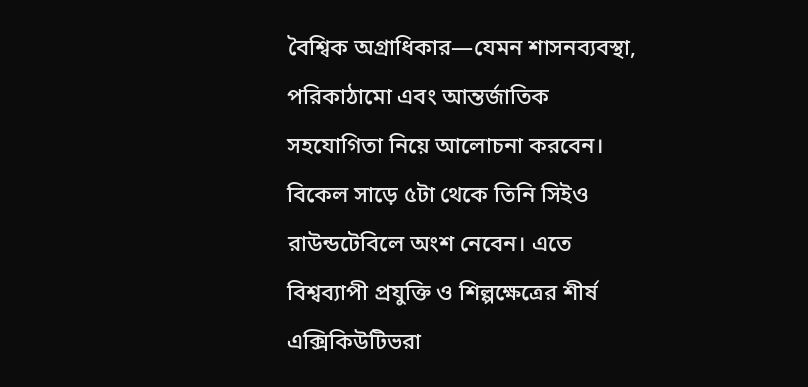বৈশ্বিক অগ্রাধিকার—যেমন শাসনব্যবস্থা, পরিকাঠামো এবং আন্তর্জাতিক সহযোগিতা নিয়ে আলোচনা করবেন। বিকেল সাড়ে ৫টা থেকে তিনি সিইও রাউন্ডটেবিলে অংশ নেবেন। এতে বিশ্বব্যাপী প্রযুক্তি ও শিল্পক্ষেত্রের শীর্ষ এক্সিকিউটিভরা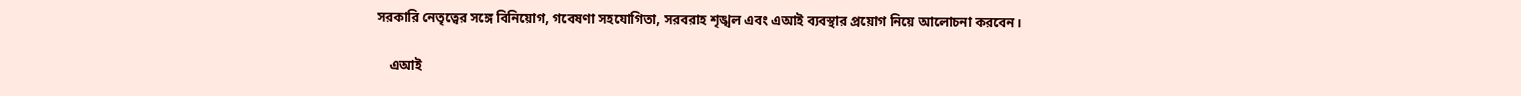সরকারি নেতৃত্বের সঙ্গে বিনিয়োগ, গবেষণা সহযোগিতা, সরবরাহ শৃঙ্খল এবং এআই ব্যবস্থার প্রয়োগ নিয়ে আলোচনা করবেন।

    এআই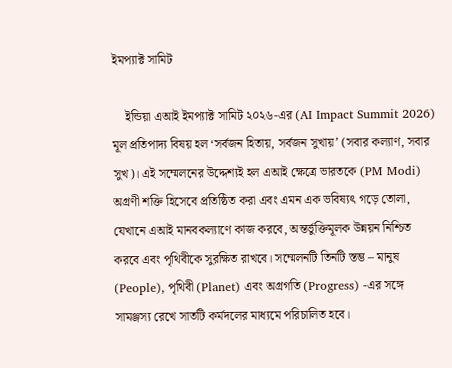ইমপ্যাক্ট সামিট

    ইন্ডিয়া এআই ইমপ্যাক্ট সামিট ২০২৬-এর (AI Impact Summit 2026) মূল প্রতিপাদ্য বিষয় হল ‘সর্বজন হিতায়, সর্বজন সুখায়’ (সবার কল্যাণ, সবার সুখ)। এই সম্মেলনের উদ্দেশ্যই হল এআই ক্ষেত্রে ভারতকে (PM Modi) অগ্রণী শক্তি হিসেবে প্রতিষ্ঠিত করা এবং এমন এক ভবিষ্যৎ গড়ে তোলা, যেখানে এআই মানবকল্যাণে কাজ করবে, অন্তর্ভুক্তিমূলক উন্নয়ন নিশ্চিত করবে এবং পৃথিবীকে সুরক্ষিত রাখবে। সম্মেলনটি তিনটি স্তম্ভ – মানুষ (People), পৃথিবী (Planet) এবং অগ্রগতি (Progress) -এর সঙ্গে সামঞ্জস্য রেখে সাতটি কর্মদলের মাধ্যমে পরিচালিত হবে।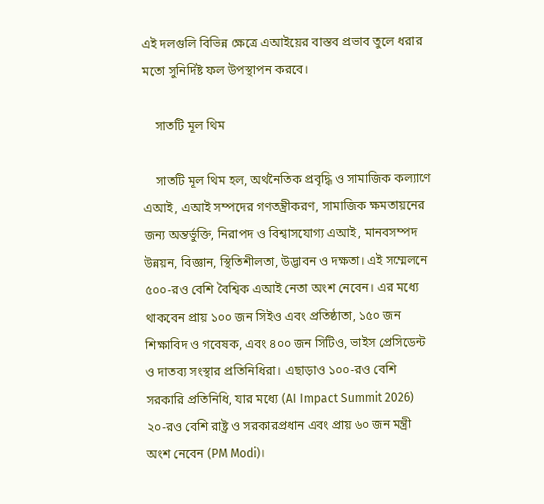এই দলগুলি বিভিন্ন ক্ষেত্রে এআইয়ের বাস্তব প্রভাব তুলে ধরার মতো সুনির্দিষ্ট ফল উপস্থাপন করবে।

    সাতটি মূল থিম

    সাতটি মূল থিম হল, অর্থনৈতিক প্রবৃদ্ধি ও সামাজিক কল্যাণে এআই, এআই সম্পদের গণতন্ত্রীকরণ, সামাজিক ক্ষমতায়নের জন্য অন্তর্ভুক্তি, নিরাপদ ও বিশ্বাসযোগ্য এআই, মানবসম্পদ উন্নয়ন, বিজ্ঞান, স্থিতিশীলতা, উদ্ভাবন ও দক্ষতা। এই সম্মেলনে ৫০০-রও বেশি বৈশ্বিক এআই নেতা অংশ নেবেন। এর মধ্যে থাকবেন প্রায় ১০০ জন সিইও এবং প্রতিষ্ঠাতা, ১৫০ জন শিক্ষাবিদ ও গবেষক, এবং ৪০০ জন সিটিও, ভাইস প্রেসিডেন্ট ও দাতব্য সংস্থার প্রতিনিধিরা। এছাড়াও ১০০-রও বেশি সরকারি প্রতিনিধি, যার মধ্যে (AI Impact Summit 2026) ২০-রও বেশি রাষ্ট্র ও সরকারপ্রধান এবং প্রায় ৬০ জন মন্ত্রী অংশ নেবেন (PM Modi)।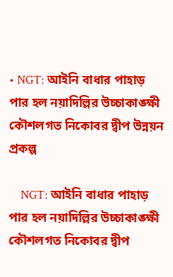• NGT: আইনি বাধার পাহাড় পার হল নয়াদিল্লির উচ্চাকাঙ্ক্ষী কৌশলগত নিকোবর দ্বীপ উন্নয়ন প্রকল্প

    NGT: আইনি বাধার পাহাড় পার হল নয়াদিল্লির উচ্চাকাঙ্ক্ষী কৌশলগত নিকোবর দ্বীপ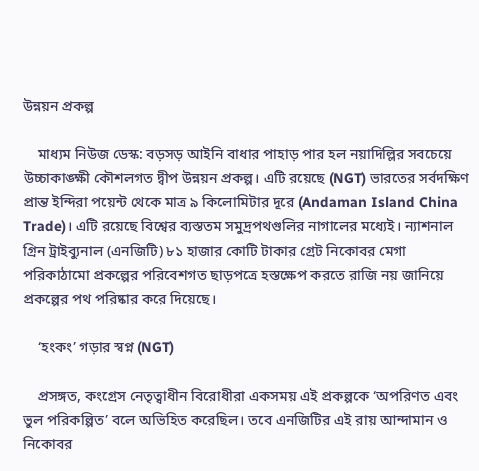উন্নয়ন প্রকল্প

    মাধ্যম নিউজ ডেস্ক: বড়সড় আইনি বাধার পাহাড় পার হল নয়াদিল্লির সবচেয়ে উচ্চাকাঙ্ক্ষী কৌশলগত দ্বীপ উন্নয়ন প্রকল্প। এটি রয়েছে (NGT) ভারতের সর্বদক্ষিণ প্রান্ত ইন্দিরা পয়েন্ট থেকে মাত্র ৯ কিলোমিটার দূরে (Andaman Island China Trade)। এটি রয়েছে বিশ্বের ব্যস্ততম সমুদ্রপথগুলির নাগালের মধ্যেই। ন্যাশনাল গ্রিন ট্রাইব্যুনাল (এনজিটি) ৮১ হাজার কোটি টাকার গ্রেট নিকোবর মেগা পরিকাঠামো প্রকল্পের পরিবেশগত ছাড়পত্রে হস্তক্ষেপ করতে রাজি নয় জানিয়ে প্রকল্পের পথ পরিষ্কার করে দিয়েছে।

    ‘হংকং’ গড়ার স্বপ্ন (NGT)

    প্রসঙ্গত, কংগ্রেস নেতৃত্বাধীন বিরোধীরা একসময় এই প্রকল্পকে ‘অপরিণত এবং ভুল পরিকল্পিত’ বলে অভিহিত করেছিল। তবে এনজিটির এই রায় আন্দামান ও নিকোবর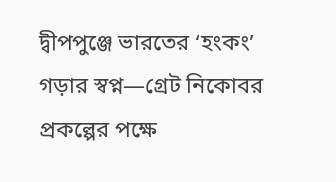দ্বীপপুঞ্জে ভারতের ‘হংকং’ গড়ার স্বপ্ন—গ্রেট নিকোবর প্রকল্পের পক্ষে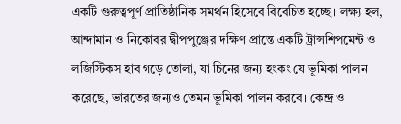একটি গুরুত্বপূর্ণ প্রাতিষ্ঠানিক সমর্থন হিসেবে বিবেচিত হচ্ছে। লক্ষ্য হল, আন্দামান ও নিকোবর দ্বীপপুঞ্জের দক্ষিণ প্রান্তে একটি ট্রান্সশিপমেন্ট ও লজিস্টিকস হাব গড়ে তোলা, যা চিনের জন্য হংকং যে ভূমিকা পালন করেছে, ভারতের জন্যও তেমন ভূমিকা পালন করবে। কেন্দ্র ও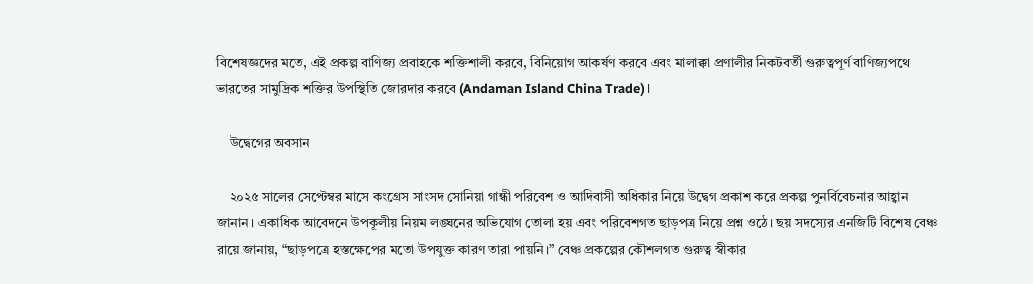বিশেষজ্ঞদের মতে, এই প্রকল্প বাণিজ্য প্রবাহকে শক্তিশালী করবে, বিনিয়োগ আকর্ষণ করবে এবং মালাক্কা প্রণালীর নিকটবর্তী গুরুত্বপূর্ণ বাণিজ্যপথে ভারতের সামুদ্রিক শক্তির উপস্থিতি জোরদার করবে (Andaman Island China Trade)।

    উদ্বেগের অবসান

    ২০২৫ সালের সেপ্টেম্বর মাসে কংগ্রেস সাংসদ সোনিয়া গান্ধী পরিবেশ ও আদিবাসী অধিকার নিয়ে উদ্বেগ প্রকাশ করে প্রকল্প পুনর্বিবেচনার আহ্বান জানান। একাধিক আবেদনে উপকূলীয় নিয়ম লঙ্ঘনের অভিযোগ তোলা হয় এবং পরিবেশগত ছাড়পত্র নিয়ে প্রশ্ন ওঠে। ছয় সদস্যের এনজিটি বিশেষ বেঞ্চ রায়ে জানায়, “ছাড়পত্রে হস্তক্ষেপের মতো উপযুক্ত কারণ তারা পায়নি।” বেঞ্চ প্রকল্পের কৌশলগত গুরুত্ব স্বীকার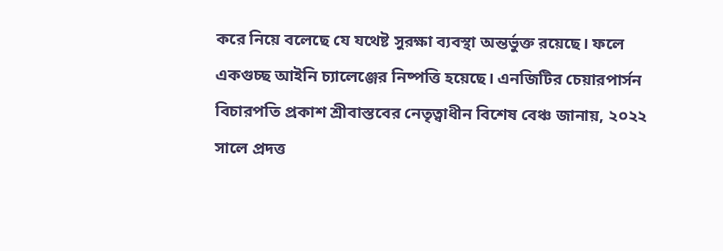করে নিয়ে বলেছে যে যথেষ্ট সুরক্ষা ব্যবস্থা অন্তর্ভুক্ত রয়েছে। ফলে একগুচ্ছ আইনি চ্যালেঞ্জের নিষ্পত্তি হয়েছে। এনজিটির চেয়ারপার্সন বিচারপতি প্রকাশ শ্রীবাস্তবের নেতৃত্বাধীন বিশেষ বেঞ্চ জানায়, ২০২২ সালে প্রদত্ত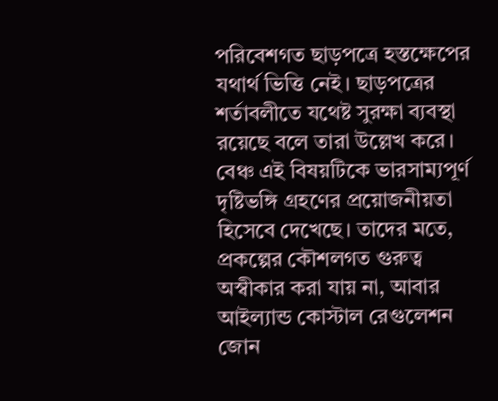পরিবেশগত ছাড়পত্রে হস্তক্ষেপের যথার্থ ভিত্তি নেই। ছাড়পত্রের শর্তাবলীতে যথেষ্ট সুরক্ষা ব্যবস্থা রয়েছে বলে তারা উল্লেখ করে। বেঞ্চ এই বিষয়টিকে ভারসাম্যপূর্ণ দৃষ্টিভঙ্গি গ্রহণের প্রয়োজনীয়তা হিসেবে দেখেছে। তাদের মতে, প্রকল্পের কৌশলগত গুরুত্ব অস্বীকার করা যায় না, আবার আইল্যান্ড কোস্টাল রেগুলেশন জোন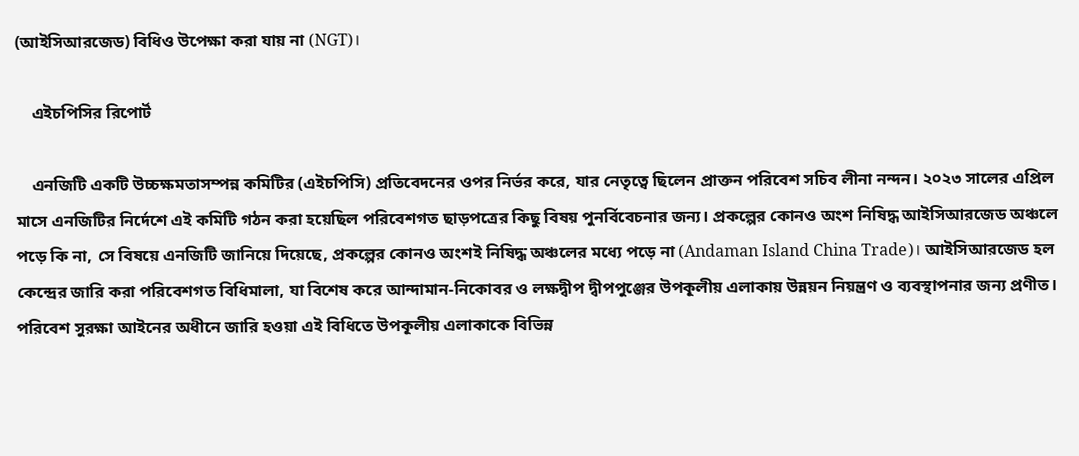(আইসিআরজেড) বিধিও উপেক্ষা করা যায় না (NGT)।

    এইচপিসির রিপোর্ট

    এনজিটি একটি উচ্চক্ষমতাসম্পন্ন কমিটির (এইচপিসি) প্রতিবেদনের ওপর নির্ভর করে, যার নেতৃত্বে ছিলেন প্রাক্তন পরিবেশ সচিব লীনা নন্দন। ২০২৩ সালের এপ্রিল মাসে এনজিটির নির্দেশে এই কমিটি গঠন করা হয়েছিল পরিবেশগত ছাড়পত্রের কিছু বিষয় পুনর্বিবেচনার জন্য। প্রকল্পের কোনও অংশ নিষিদ্ধ আইসিআরজেড অঞ্চলে পড়ে কি না, সে বিষয়ে এনজিটি জানিয়ে দিয়েছে, প্রকল্পের কোনও অংশই নিষিদ্ধ অঞ্চলের মধ্যে পড়ে না (Andaman Island China Trade)। আইসিআরজেড হল কেন্দ্রের জারি করা পরিবেশগত বিধিমালা, যা বিশেষ করে আন্দামান-নিকোবর ও লক্ষদ্বীপ দ্বীপপুঞ্জের উপকূলীয় এলাকায় উন্নয়ন নিয়ন্ত্রণ ও ব্যবস্থাপনার জন্য প্রণীত। পরিবেশ সুরক্ষা আইনের অধীনে জারি হওয়া এই বিধিতে উপকূলীয় এলাকাকে বিভিন্ন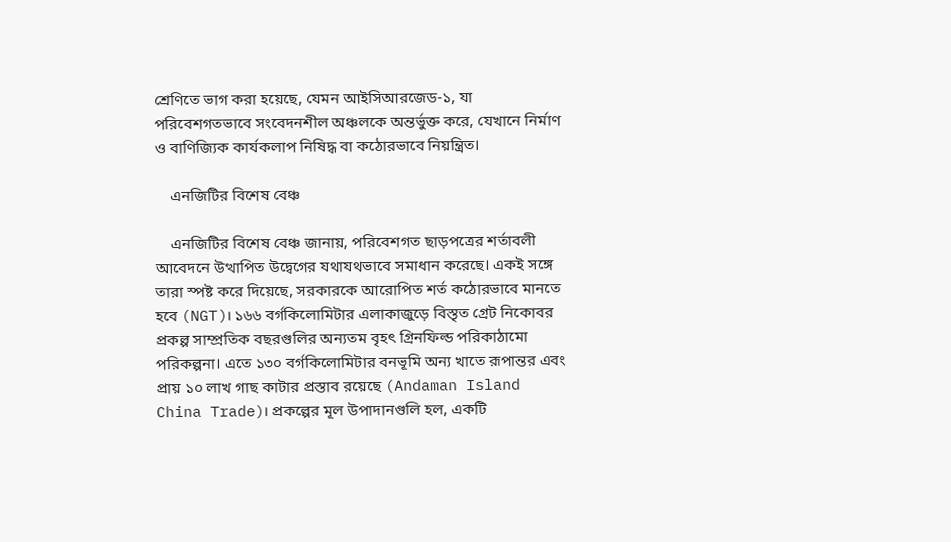শ্রেণিতে ভাগ করা হয়েছে, যেমন আইসিআরজেড-১, যা পরিবেশগতভাবে সংবেদনশীল অঞ্চলকে অন্তর্ভুক্ত করে, যেখানে নির্মাণ ও বাণিজ্যিক কার্যকলাপ নিষিদ্ধ বা কঠোরভাবে নিয়ন্ত্রিত।

    এনজিটির বিশেষ বেঞ্চ

    এনজিটির বিশেষ বেঞ্চ জানায়, পরিবেশগত ছাড়পত্রের শর্তাবলী আবেদনে উত্থাপিত উদ্বেগের যথাযথভাবে সমাধান করেছে। একই সঙ্গে তারা স্পষ্ট করে দিয়েছে, সরকারকে আরোপিত শর্ত কঠোরভাবে মানতে হবে (NGT)। ১৬৬ বর্গকিলোমিটার এলাকাজুড়ে বিস্তৃত গ্রেট নিকোবর প্রকল্প সাম্প্রতিক বছরগুলির অন্যতম বৃহৎ গ্রিনফিল্ড পরিকাঠামো পরিকল্পনা। এতে ১৩০ বর্গকিলোমিটার বনভূমি অন্য খাতে রূপান্তর এবং প্রায় ১০ লাখ গাছ কাটার প্রস্তাব রয়েছে (Andaman Island China Trade)। প্রকল্পের মূল উপাদানগুলি হল, একটি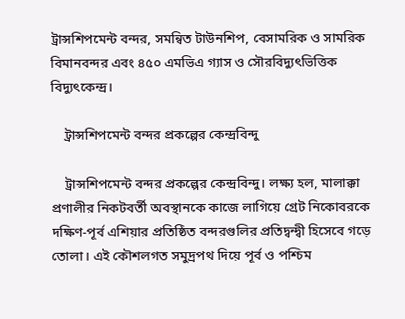ট্রান্সশিপমেন্ট বন্দর, সমন্বিত টাউনশিপ, বেসামরিক ও সামরিক বিমানবন্দর এবং ৪৫০ এমভিএ গ্যাস ও সৌরবিদ্যুৎভিত্তিক বিদ্যুৎকেন্দ্র।

    ট্রান্সশিপমেন্ট বন্দর প্রকল্পের কেন্দ্রবিন্দু

    ট্রান্সশিপমেন্ট বন্দর প্রকল্পের কেন্দ্রবিন্দু। লক্ষ্য হল, মালাক্কা প্রণালীর নিকটবর্তী অবস্থানকে কাজে লাগিয়ে গ্রেট নিকোবরকে দক্ষিণ-পূর্ব এশিয়ার প্রতিষ্ঠিত বন্দরগুলির প্রতিদ্বন্দ্বী হিসেবে গড়ে তোলা। এই কৌশলগত সমুদ্রপথ দিয়ে পূর্ব ও পশ্চিম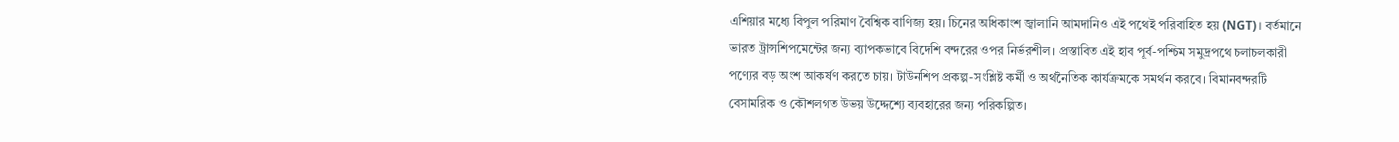এশিয়ার মধ্যে বিপুল পরিমাণ বৈশ্বিক বাণিজ্য হয়। চিনের অধিকাংশ জ্বালানি আমদানিও এই পথেই পরিবাহিত হয় (NGT)। বর্তমানে ভারত ট্রান্সশিপমেন্টের জন্য ব্যাপকভাবে বিদেশি বন্দরের ওপর নির্ভরশীল। প্রস্তাবিত এই হাব পূর্ব-পশ্চিম সমুদ্রপথে চলাচলকারী পণ্যের বড় অংশ আকর্ষণ করতে চায়। টাউনশিপ প্রকল্প-সংশ্লিষ্ট কর্মী ও অর্থনৈতিক কার্যক্রমকে সমর্থন করবে। বিমানবন্দরটি বেসামরিক ও কৌশলগত উভয় উদ্দেশ্যে ব্যবহারের জন্য পরিকল্পিত।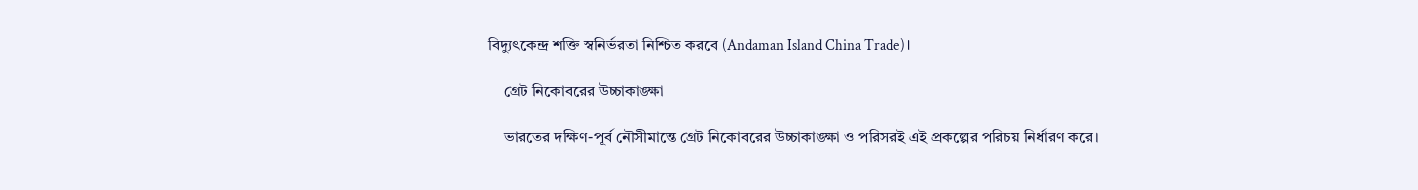বিদ্যুৎকেন্দ্র শক্তি স্বনির্ভরতা নিশ্চিত করবে (Andaman Island China Trade)।

    গ্রেট নিকোবরের উচ্চাকাঙ্ক্ষা

    ভারতের দক্ষিণ-পূর্ব নৌসীমান্তে গ্রেট নিকোবরের উচ্চাকাঙ্ক্ষা ও পরিসরই এই প্রকল্পের পরিচয় নির্ধারণ করে।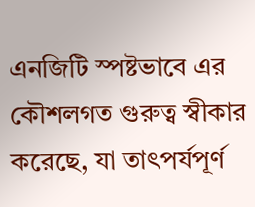এনজিটি স্পষ্টভাবে এর কৌশলগত গুরুত্ব স্বীকার করেছে, যা তাৎপর্যপূর্ণ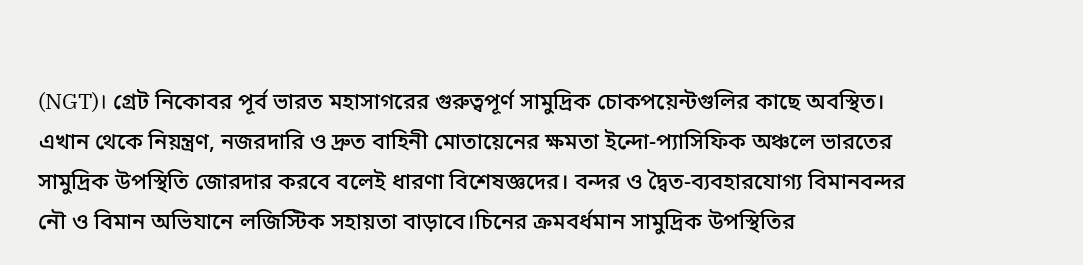(NGT)। গ্রেট নিকোবর পূর্ব ভারত মহাসাগরের গুরুত্বপূর্ণ সামুদ্রিক চোকপয়েন্টগুলির কাছে অবস্থিত। এখান থেকে নিয়ন্ত্রণ, নজরদারি ও দ্রুত বাহিনী মোতায়েনের ক্ষমতা ইন্দো-প্যাসিফিক অঞ্চলে ভারতের সামুদ্রিক উপস্থিতি জোরদার করবে বলেই ধারণা বিশেষজ্ঞদের। বন্দর ও দ্বৈত-ব্যবহারযোগ্য বিমানবন্দর নৌ ও বিমান অভিযানে লজিস্টিক সহায়তা বাড়াবে।চিনের ক্রমবর্ধমান সামুদ্রিক উপস্থিতির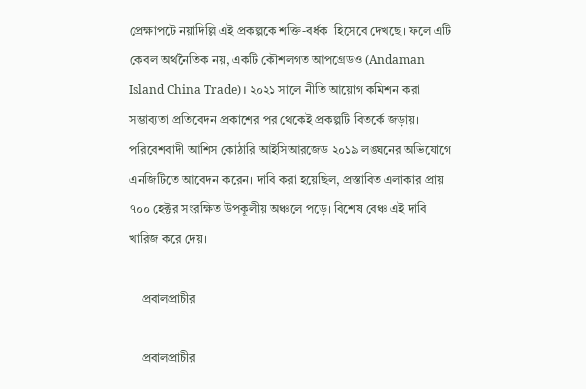প্রেক্ষাপটে নয়াদিল্লি এই প্রকল্পকে শক্তি-বর্ধক  হিসেবে দেখছে। ফলে এটি কেবল অর্থনৈতিক নয়, একটি কৌশলগত আপগ্রেডও (Andaman Island China Trade)। ২০২১ সালে নীতি আয়োগ কমিশন করা সম্ভাব্যতা প্রতিবেদন প্রকাশের পর থেকেই প্রকল্পটি বিতর্কে জড়ায়। পরিবেশবাদী আশিস কোঠারি আইসিআরজেড ২০১৯ লঙ্ঘনের অভিযোগে এনজিটিতে আবেদন করেন। দাবি করা হয়েছিল, প্রস্তাবিত এলাকার প্রায় ৭০০ হেক্টর সংরক্ষিত উপকূলীয় অঞ্চলে পড়ে। বিশেষ বেঞ্চ এই দাবি খারিজ করে দেয়।

    প্রবালপ্রাচীর

    প্রবালপ্রাচীর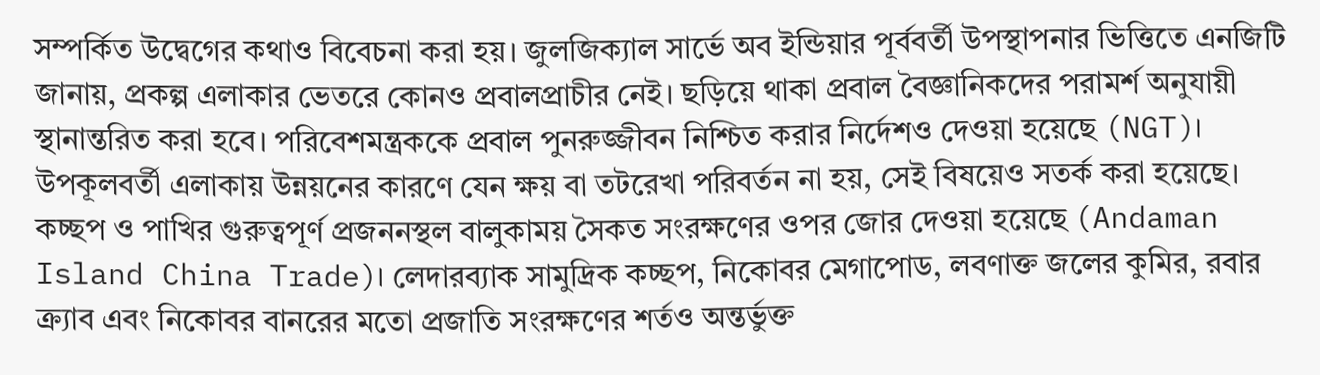সম্পর্কিত উদ্বেগের কথাও বিবেচনা করা হয়। জুলজিক্যাল সার্ভে অব ইন্ডিয়ার পূর্ববর্তী উপস্থাপনার ভিত্তিতে এনজিটি জানায়, প্রকল্প এলাকার ভেতরে কোনও প্রবালপ্রাচীর নেই। ছড়িয়ে থাকা প্রবাল বৈজ্ঞানিকদের পরামর্শ অনুযায়ী স্থানান্তরিত করা হবে। পরিবেশমন্ত্রককে প্রবাল পুনরুজ্জীবন নিশ্চিত করার নির্দেশও দেওয়া হয়েছে (NGT)। উপকূলবর্তী এলাকায় উন্নয়নের কারণে যেন ক্ষয় বা তটরেখা পরিবর্তন না হয়, সেই বিষয়েও সতর্ক করা হয়েছে। কচ্ছপ ও পাখির গুরুত্বপূর্ণ প্রজননস্থল বালুকাময় সৈকত সংরক্ষণের ওপর জোর দেওয়া হয়েছে (Andaman Island China Trade)। লেদারব্যাক সামুদ্রিক কচ্ছপ, নিকোবর মেগাপোড, লবণাক্ত জলের কুমির, রবার ক্র্যাব এবং নিকোবর বানরের মতো প্রজাতি সংরক্ষণের শর্তও অন্তর্ভুক্ত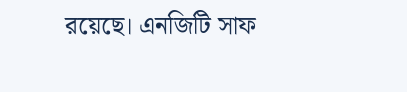রয়েছে। এনজিটি সাফ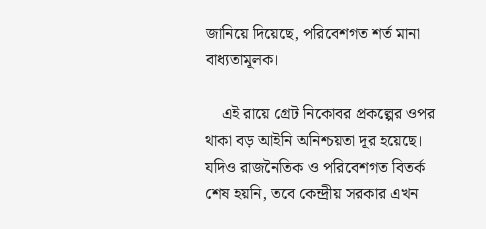জানিয়ে দিয়েছে, পরিবেশগত শর্ত মানা বাধ্যতামূলক।

    এই রায়ে গ্রেট নিকোবর প্রকল্পের ওপর থাকা বড় আইনি অনিশ্চয়তা দূর হয়েছে। যদিও রাজনৈতিক ও পরিবেশগত বিতর্ক শেষ হয়নি, তবে কেন্দ্রীয় সরকার এখন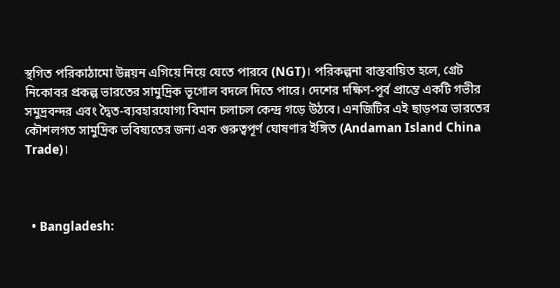স্থগিত পরিকাঠামো উন্নয়ন এগিয়ে নিয়ে যেতে পারবে (NGT)। পরিকল্পনা বাস্তবায়িত হলে, গ্রেট নিকোবর প্রকল্প ভারতের সামুদ্রিক ভূগোল বদলে দিতে পারে। দেশের দক্ষিণ-পূর্ব প্রান্তে একটি গভীর সমুদ্রবন্দর এবং দ্বৈত-ব্যবহারযোগ্য বিমান চলাচল কেন্দ্র গড়ে উঠবে। এনজিটির এই ছাড়পত্র ভারতের কৌশলগত সামুদ্রিক ভবিষ্যতের জন্য এক গুরুত্বপূর্ণ ঘোষণার ইঙ্গিত (Andaman Island China Trade)।



  • Bangladesh: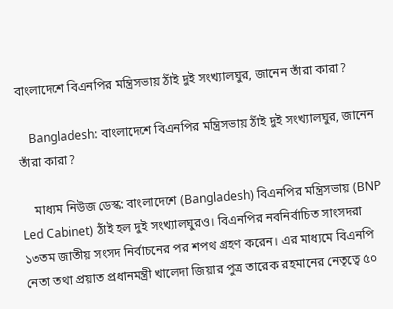বাংলাদেশে বিএনপির মন্ত্রিসভায় ঠাঁই দুই সংখ্যালঘুর, জানেন তাঁরা কারা?

    Bangladesh: বাংলাদেশে বিএনপির মন্ত্রিসভায় ঠাঁই দুই সংখ্যালঘুর, জানেন তাঁরা কারা?

    মাধ্যম নিউজ ডেস্ক: বাংলাদেশে (Bangladesh) বিএনপির মন্ত্রিসভায় (BNP Led Cabinet) ঠাঁই হল দুই সংখ্যালঘুরও। বিএনপির নবনির্বাচিত সাংসদরা ১৩তম জাতীয় সংসদ নির্বাচনের পর শপথ গ্রহণ করেন। এর মাধ্যমে বিএনপি নেতা তথা প্রয়াত প্রধানমন্ত্রী খালেদা জিয়ার পুত্র তারেক রহমানের নেতৃত্বে ৫০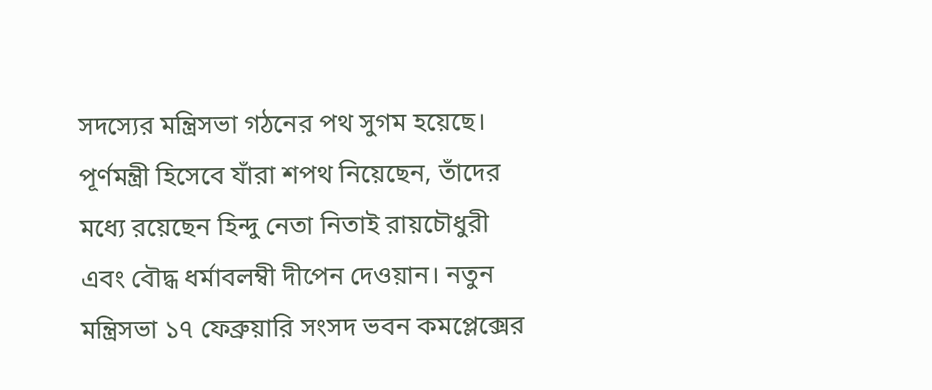সদস্যের মন্ত্রিসভা গঠনের পথ সুগম হয়েছে। পূর্ণমন্ত্রী হিসেবে যাঁরা শপথ নিয়েছেন, তাঁদের মধ্যে রয়েছেন হিন্দু নেতা নিতাই রায়চৌধুরী এবং বৌদ্ধ ধর্মাবলম্বী দীপেন দেওয়ান। নতুন মন্ত্রিসভা ১৭ ফেব্রুয়ারি সংসদ ভবন কমপ্লেক্সের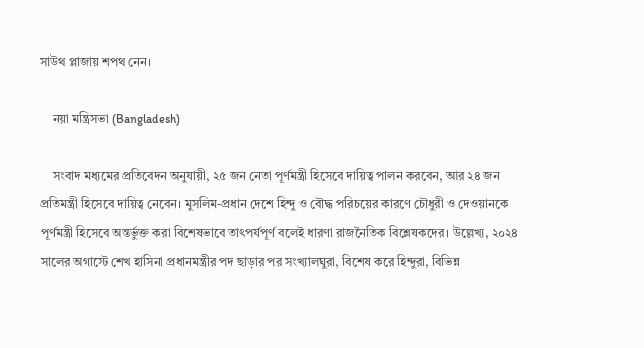সাউথ প্লাজায় শপথ নেন।

    নয়া মন্ত্রিসভা (Bangladesh)

    সংবাদ মধ্যমের প্রতিবেদন অনুযায়ী, ২৫ জন নেতা পূর্ণমন্ত্রী হিসেবে দায়িত্ব পালন করবেন, আর ২৪ জন প্রতিমন্ত্রী হিসেবে দায়িত্ব নেবেন। মুসলিম-প্রধান দেশে হিন্দু ও বৌদ্ধ পরিচয়ের কারণে চৌধুরী ও দেওয়ানকে পূর্ণমন্ত্রী হিসেবে অন্তর্ভুক্ত করা বিশেষভাবে তাৎপর্যপূর্ণ বলেই ধারণা রাজনৈতিক বিশ্লেষকদের। উল্লেখ্য, ২০২৪ সালের অগাস্টে শেখ হাসিনা প্রধানমন্ত্রীর পদ ছাড়ার পর সংখ্যালঘুরা, বিশেষ করে হিন্দুরা, বিভিন্ন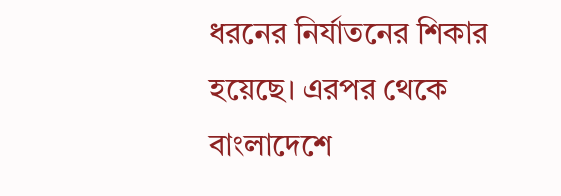ধরনের নির্যাতনের শিকার হয়েছে। এরপর থেকে বাংলাদেশে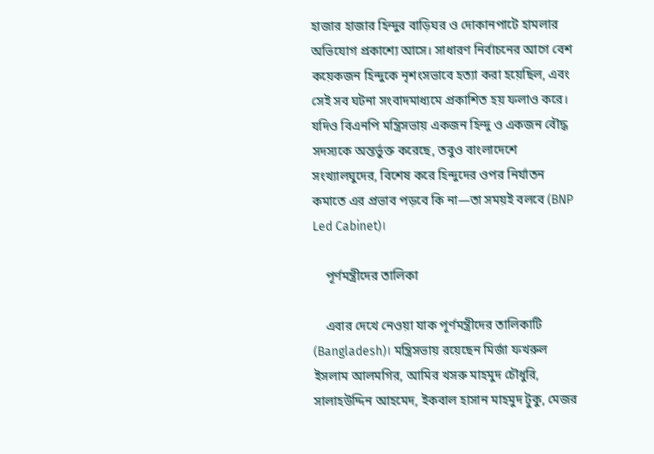হাজার হাজার হিন্দুর বাড়িঘর ও দোকানপাটে হামলার অভিযোগ প্রকাশ্যে আসে। সাধারণ নির্বাচনের আগে বেশ কয়েকজন হিন্দুকে নৃশংসভাবে হত্যা করা হয়েছিল, এবং সেই সব ঘটনা সংবাদমাধ্যমে প্রকাশিত হয় ফলাও করে। যদিও বিএনপি মন্ত্রিসভায় একজন হিন্দু ও একজন বৌদ্ধ সদস্যকে অন্তর্ভুক্ত করেছে, তবুও বাংলাদেশে সংখ্যালঘুদের, বিশেষ করে হিন্দুদের ওপর নির্যাতন কমাতে এর প্রভাব পড়বে কি না—তা সময়ই বলবে (BNP Led Cabinet)।

    পূর্ণমন্ত্রীদের তালিকা

    এবার দেখে নেওয়া যাক পূর্ণমন্ত্রীদের তালিকাটি (Bangladesh)। মন্ত্রিসভায় রয়েছেন মির্জা ফখরুল ইসলাম আলমগির, আমির খসরু মাহমুদ চৌধুরি, সালাহউদ্দিন আহমেদ, ইকবাল হাসান মাহমুদ টুকু, মেজর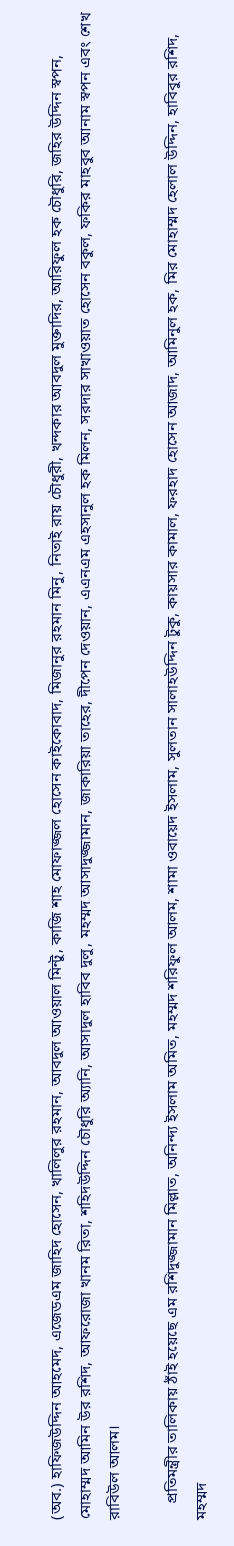(অব.) হাফিজউদ্দিন আহমেদ, এজেডএম জাহিদ হোসেন, খালিলুর রহমান, আবদুল আওয়াল মিন্টু, কাজি শাহ মোফাজ্জল হোসেন কাইকোবাদ, মিজানুর রহমান মিনু, নিতাই রায় চৌধুরী, খন্দকার আবদুল মুক্তাদির, আরিফুল হক চৌধুরি, জহির উদ্দিন স্বপন, মোহাম্মদ আমিন উর রশিদ, আফরোজা খানম রিতা, শহিদউদ্দিন চৌধুরি অ্যানি, আসাদুল হাবিব দুলু, মহম্মদ আসাদুজ্জামান, জাকারিয়া তাহের, দীপেন দেওয়ান, এএনএম এহসানুল হক মিলন, সরদার সাখাওয়াত হোসেন বকুল, ফকির মাহবুব আনাম স্বপন এবং শেখ রাবিউল আলম।

    প্রতিমন্ত্রীর তালিকায় ঠাঁই হয়েছে এম রশিদুজ্জামান মিল্লাত, অনিন্দ্য ইসলাম অমিত, মহম্মদ শরিফুল আলম, শামা ওবায়েদ ইসলাম, সুলতান সালাহউদ্দিন টুকু, কায়সার কামাল, ফরহাদ হোসেন আজাদ, আমিনুল হক, মির মোহাম্মদ হেলাল উদ্দিন, হাবিবুর রশিদ, মহম্মদ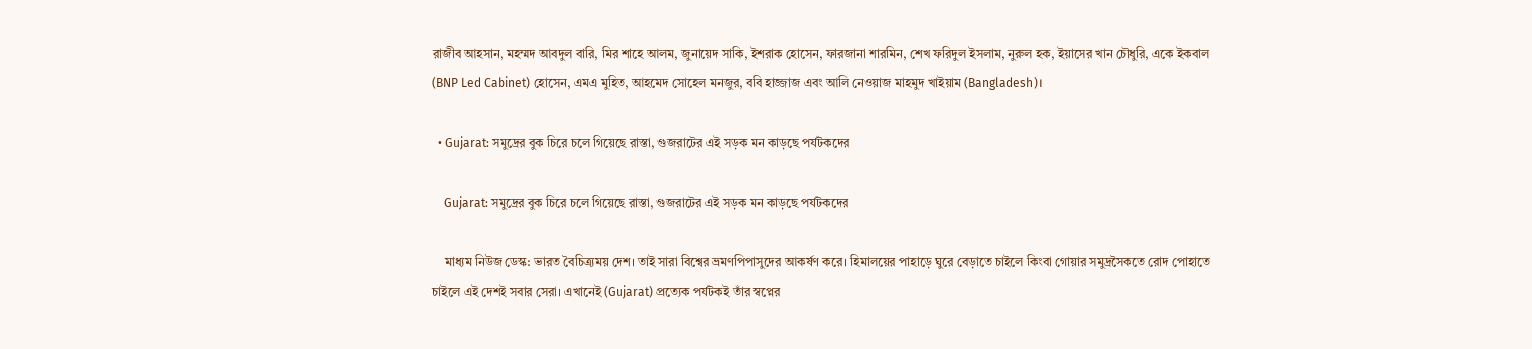রাজীব আহসান, মহম্মদ আবদুল বারি, মির শাহে আলম, জুনায়েদ সাকি, ইশরাক হোসেন, ফারজানা শারমিন, শেখ ফরিদুল ইসলাম, নুরুল হক, ইয়াসের খান চৌধুরি, একে ইকবাল (BNP Led Cabinet) হোসেন, এমএ মুহিত, আহমেদ সোহেল মনজুর, ববি হাজ্জাজ এবং আলি নেওয়াজ মাহমুদ খাইয়াম (Bangladesh)।

  • Gujarat: সমুদ্রের বুক চিরে চলে গিয়েছে রাস্তা, গুজরাটের এই সড়ক মন কাড়ছে পর্যটকদের

    Gujarat: সমুদ্রের বুক চিরে চলে গিয়েছে রাস্তা, গুজরাটের এই সড়ক মন কাড়ছে পর্যটকদের

    মাধ্যম নিউজ ডেস্ক: ভারত বৈচিত্র্যময় দেশ। তাই সারা বিশ্বের ভ্রমণপিপাসুদের আকর্ষণ করে। হিমালয়ের পাহাড়ে ঘুরে বেড়াতে চাইলে কিংবা গোয়ার সমুদ্রসৈকতে রোদ পোহাতে চাইলে এই দেশই সবার সেরা। এখানেই (Gujarat) প্রত্যেক পর্যটকই তাঁর স্বপ্নের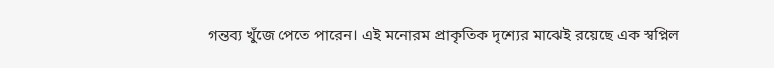গন্তব্য খুঁজে পেতে পারেন। এই মনোরম প্রাকৃতিক দৃশ্যের মাঝেই রয়েছে এক স্বপ্নিল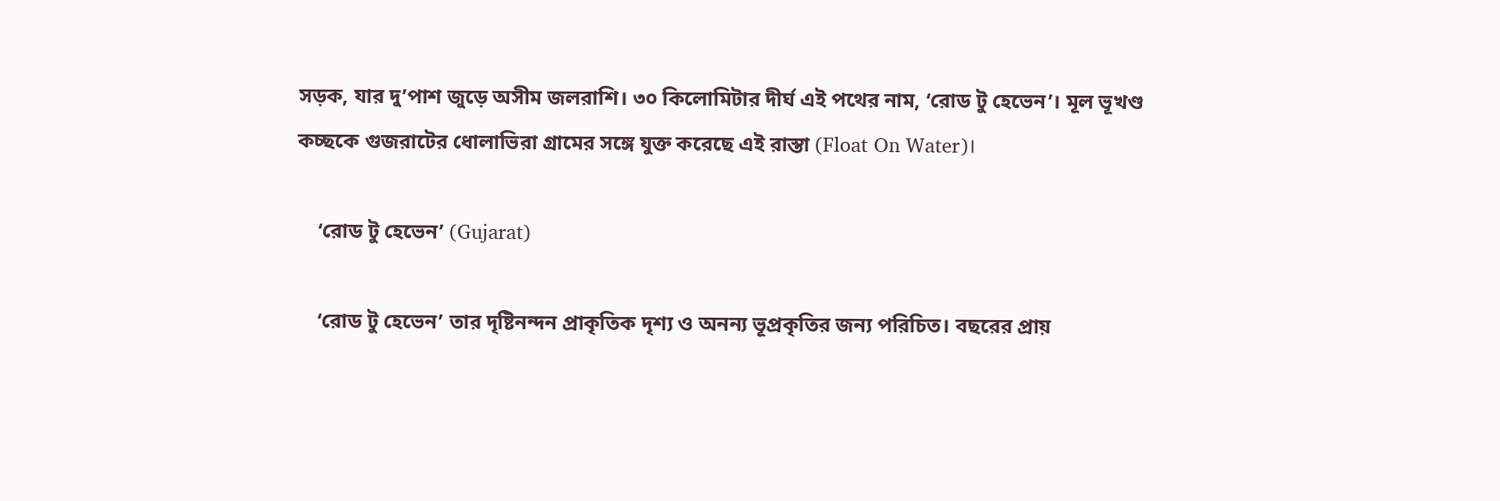সড়ক, যার দু’পাশ জুড়ে অসীম জলরাশি। ৩০ কিলোমিটার দীর্ঘ এই পথের নাম, ‘রোড টু হেভেন’। মূল ভূখণ্ড কচ্ছকে গুজরাটের ধোলাভিরা গ্রামের সঙ্গে যুক্ত করেছে এই রাস্তা (Float On Water)।

    ‘রোড টু হেভেন’ (Gujarat)

    ‘রোড টু হেভেন’ তার দৃষ্টিনন্দন প্রাকৃতিক দৃশ্য ও অনন্য ভূপ্রকৃতির জন্য পরিচিত। বছরের প্রায়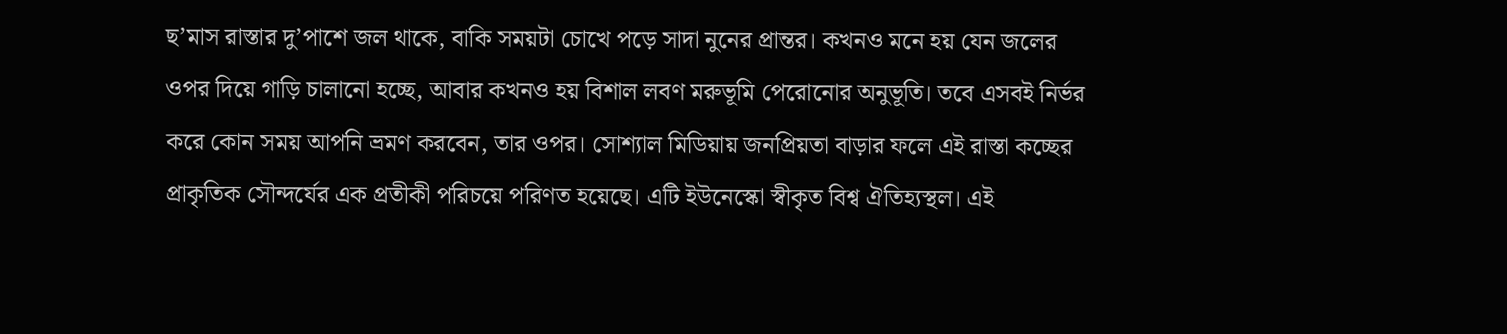ছ’মাস রাস্তার দু’পাশে জল থাকে, বাকি সময়টা চোখে পড়ে সাদা নুনের প্রান্তর। কখনও মনে হয় যেন জলের ওপর দিয়ে গাড়ি চালানো হচ্ছে, আবার কখনও হয় বিশাল লবণ মরুভূমি পেরোনোর অনুভূতি। তবে এসবই নির্ভর করে কোন সময় আপনি ভ্রমণ করবেন, তার ওপর। সোশ্যাল মিডিয়ায় জনপ্রিয়তা বাড়ার ফলে এই রাস্তা কচ্ছের প্রাকৃতিক সৌন্দর্যের এক প্রতীকী পরিচয়ে পরিণত হয়েছে। এটি ইউনেস্কো স্বীকৃত বিশ্ব ঐতিহ্যস্থল। এই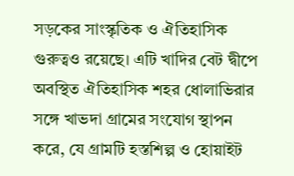সড়কের সাংস্কৃতিক ও ঐতিহাসিক গুরুত্বও রয়েছে। এটি খাদির বেট দ্বীপে অবস্থিত ঐতিহাসিক শহর ধোলাভিরার সঙ্গে খাভদা গ্রামের সংযোগ স্থাপন করে, যে গ্রামটি হস্তশিল্প ও হোয়াইট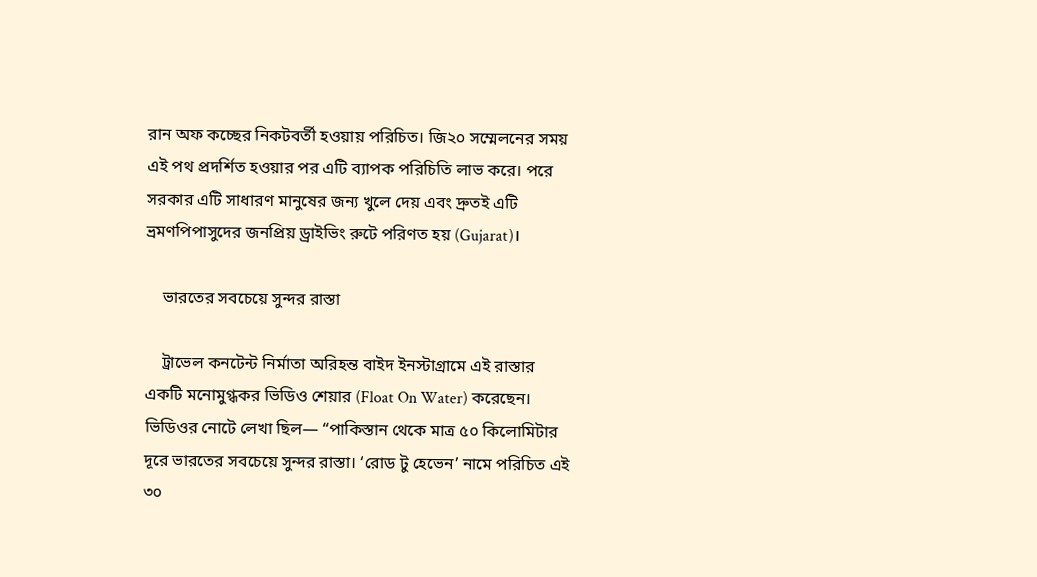রান অফ কচ্ছের নিকটবর্তী হওয়ায় পরিচিত। জি২০ সম্মেলনের সময় এই পথ প্রদর্শিত হওয়ার পর এটি ব্যাপক পরিচিতি লাভ করে। পরে সরকার এটি সাধারণ মানুষের জন্য খুলে দেয় এবং দ্রুতই এটি ভ্রমণপিপাসুদের জনপ্রিয় ড্রাইভিং রুটে পরিণত হয় (Gujarat)।

    ভারতের সবচেয়ে সুন্দর রাস্তা

    ট্রাভেল কনটেন্ট নির্মাতা অরিহন্ত বাইদ ইনস্টাগ্রামে এই রাস্তার একটি মনোমুগ্ধকর ভিডিও শেয়ার (Float On Water) করেছেন। ভিডিওর নোটে লেখা ছিল— “পাকিস্তান থেকে মাত্র ৫০ কিলোমিটার দূরে ভারতের সবচেয়ে সুন্দর রাস্তা। ‘রোড টু হেভেন’ নামে পরিচিত এই ৩০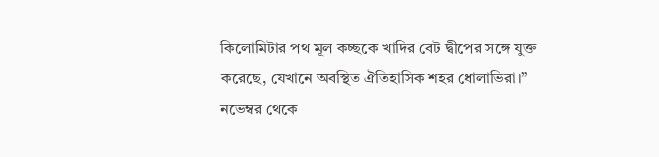কিলোমিটার পথ মূল কচ্ছকে খাদির বেট দ্বীপের সঙ্গে যুক্ত করেছে, যেখানে অবস্থিত ঐতিহাসিক শহর ধোলাভিরা।” নভেম্বর থেকে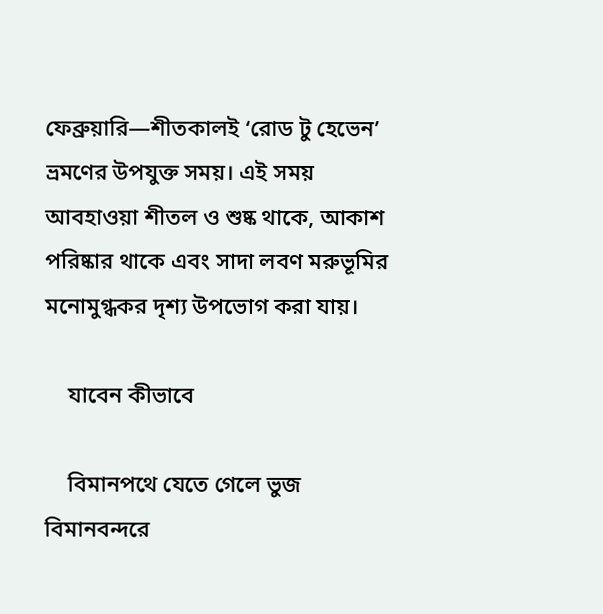ফেব্রুয়ারি—শীতকালই ‘রোড টু হেভেন’ ভ্রমণের উপযুক্ত সময়। এই সময় আবহাওয়া শীতল ও শুষ্ক থাকে, আকাশ পরিষ্কার থাকে এবং সাদা লবণ মরুভূমির মনোমুগ্ধকর দৃশ্য উপভোগ করা যায়।

    যাবেন কীভাবে

    বিমানপথে যেতে গেলে ভুজ বিমানবন্দরে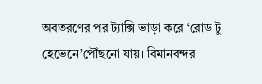অবতরণের পর ট্যাক্সি ভাড়া করে ‘রোড টু হেভেনে’পৌঁছনো যায়। বিমানবন্দর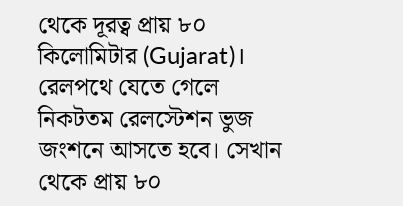থেকে দূরত্ব প্রায় ৮০ কিলোমিটার (Gujarat)। রেলপথে যেতে গেলে নিকটতম রেলস্টেশন ভুজ জংশনে আসতে হবে। সেখান থেকে প্রায় ৮০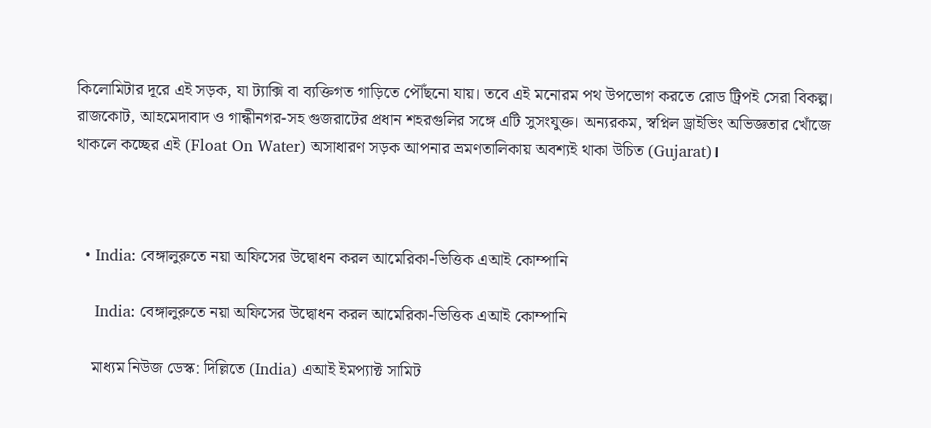কিলোমিটার দূরে এই সড়ক, যা ট্যাক্সি বা ব্যক্তিগত গাড়িতে পৌঁছনো যায়। তবে এই মনোরম পথ উপভোগ করতে রোড ট্রিপই সেরা বিকল্প। রাজকোট, আহমেদাবাদ ও গান্ধীনগর-সহ গুজরাটের প্রধান শহরগুলির সঙ্গে এটি সুসংযুক্ত। অন্যরকম, স্বপ্নিল ড্রাইভিং অভিজ্ঞতার খোঁজে থাকলে কচ্ছের এই (Float On Water) অসাধারণ সড়ক আপনার ভ্রমণতালিকায় অবশ্যই থাকা উচিত (Gujarat)।



  • India: বেঙ্গালুরুতে নয়া অফিসের উদ্বোধন করল আমেরিকা-ভিত্তিক এআই কোম্পানি

    India: বেঙ্গালুরুতে নয়া অফিসের উদ্বোধন করল আমেরিকা-ভিত্তিক এআই কোম্পানি

    মাধ্যম নিউজ ডেস্ক: দিল্লিতে (India) এআই ইমপ্যাক্ট সামিট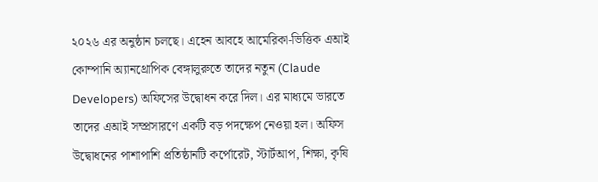২০২৬ এর অনুষ্ঠান চলছে। এহেন আবহে আমেরিকা-ভিত্তিক এআই কোম্পানি অ্যানথ্রোপিক বেঙ্গালুরুতে তাদের নতুন (Claude Developers) অফিসের উদ্বোধন করে দিল। এর মাধ্যমে ভারতে তাদের এআই সম্প্রসারণে একটি বড় পদক্ষেপ নেওয়া হল। অফিস উদ্বোধনের পাশাপাশি প্রতিষ্ঠানটি কর্পোরেট, স্টার্টআপ, শিক্ষা, কৃষি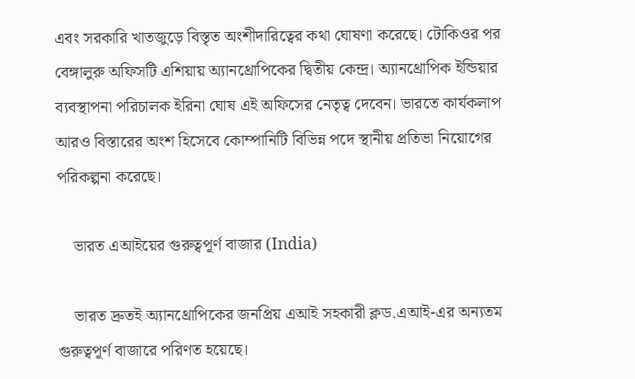এবং সরকারি খাতজুড়ে বিস্তৃত অংশীদারিত্বের কথা ঘোষণা করেছে। টোকিওর পর বেঙ্গালুরু অফিসটি এশিয়ায় অ্যানথ্রোপিকের দ্বিতীয় কেন্দ্র। অ্যানথ্রোপিক ইন্ডিয়ার ব্যবস্থাপনা পরিচালক ইরিনা ঘোষ এই অফিসের নেতৃত্ব দেবেন। ভারতে কার্যকলাপ আরও বিস্তারের অংশ হিসেবে কোম্পানিটি বিভিন্ন পদে স্থানীয় প্রতিভা নিয়োগের পরিকল্পনা করেছে।

    ভারত এআইয়ের গুরুত্বপূর্ণ বাজার (India)

    ভারত দ্রুতই অ্যানথ্রোপিকের জনপ্রিয় এআই সহকারী ক্লড.এআই-এর অন্যতম গুরুত্বপূর্ণ বাজারে পরিণত হয়েছে।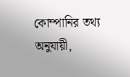কোম্পানির তথ্য অনুযায়ী,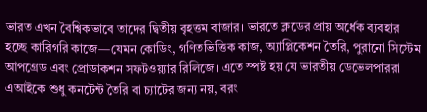ভারত এখন বৈশ্বিকভাবে তাদের দ্বিতীয় বৃহত্তম বাজার। ভারতে ক্লডের প্রায় অর্ধেক ব্যবহার হচ্ছে কারিগরি কাজে—যেমন কোডিং, গণিতভিত্তিক কাজ, অ্যাপ্লিকেশন তৈরি, পুরানো সিস্টেম আপগ্রেড এবং প্রোডাকশন সফটওয়্যার রিলিজে। এতে স্পষ্ট হয় যে ভারতীয় ডেভেলপাররা এআইকে শুধু কনটেন্ট তৈরি বা চ্যাটের জন্য নয়, বরং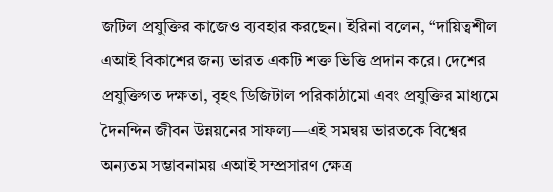জটিল প্রযুক্তির কাজেও ব্যবহার করছেন। ইরিনা বলেন, “দায়িত্বশীল এআই বিকাশের জন্য ভারত একটি শক্ত ভিত্তি প্রদান করে। দেশের প্রযুক্তিগত দক্ষতা, বৃহৎ ডিজিটাল পরিকাঠামো এবং প্রযুক্তির মাধ্যমে দৈনন্দিন জীবন উন্নয়নের সাফল্য—এই সমন্বয় ভারতকে বিশ্বের অন্যতম সম্ভাবনাময় এআই সম্প্রসারণ ক্ষেত্র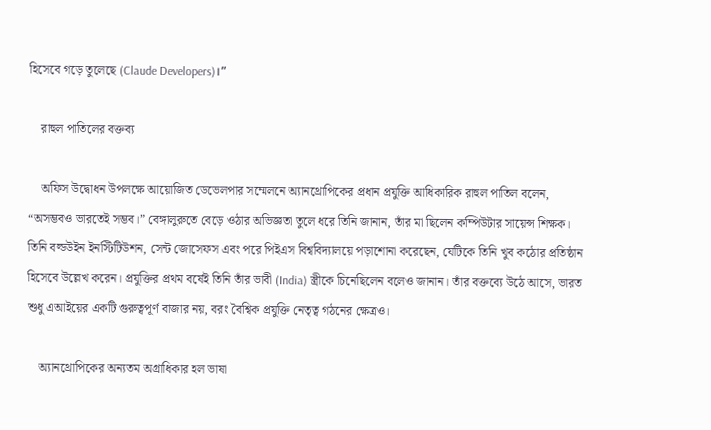হিসেবে গড়ে তুলেছে (Claude Developers)।”

    রাহুল পাতিলের বক্তব্য

    অফিস উদ্বোধন উপলক্ষে আয়োজিত ডেভেলপার সম্মেলনে অ্যানথ্রোপিকের প্রধান প্রযুক্তি আধিকারিক রাহুল পাতিল বলেন, “অসম্ভবও ভারতেই সম্ভব।” বেঙ্গালুরুতে বেড়ে ওঠার অভিজ্ঞতা তুলে ধরে তিনি জানান, তাঁর মা ছিলেন কম্পিউটার সায়েন্স শিক্ষক। তিনি বল্ডউইন ইনস্টিটিউশন, সেন্ট জোসেফস এবং পরে পিইএস বিশ্ববিদ্যালয়ে পড়াশোনা করেছেন, যেটিকে তিনি খুব কঠোর প্রতিষ্ঠান হিসেবে উল্লেখ করেন। প্রযুক্তির প্রথম বর্ষেই তিনি তাঁর ভাবী (India) স্ত্রীকে চিনেছিলেন বলেও জানান। তাঁর বক্তব্যে উঠে আসে, ভারত শুধু এআইয়ের একটি গুরুত্বপূর্ণ বাজার নয়, বরং বৈশ্বিক প্রযুক্তি নেতৃত্ব গঠনের ক্ষেত্রও।

    অ্যানথ্রোপিকের অন্যতম অগ্রাধিকার হল ভাষা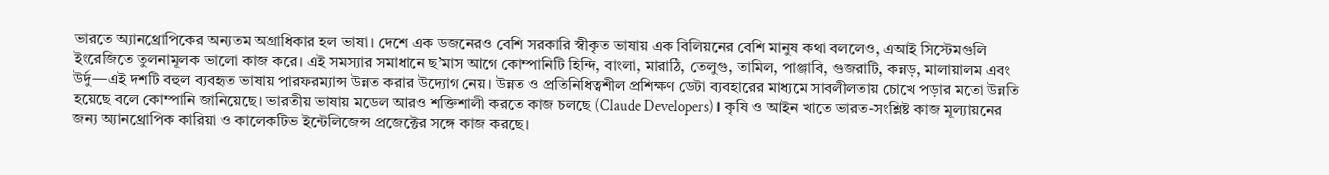ভারতে অ্যানথ্রোপিকের অন্যতম অগ্রাধিকার হল ভাষা। দেশে এক ডজনেরও বেশি সরকারি স্বীকৃত ভাষায় এক বিলিয়নের বেশি মানুষ কথা বললেও, এআই সিস্টেমগুলি ইংরেজিতে তুলনামূলক ভালো কাজ করে। এই সমস্যার সমাধানে ছ’মাস আগে কোম্পানিটি হিন্দি, বাংলা, মারাঠি, তেলুগু, তামিল, পাঞ্জাবি, গুজরাটি, কন্নড়, মালায়ালম এবং উর্দু—এই দশটি বহুল ব্যবহৃত ভাষায় পারফরম্যান্স উন্নত করার উদ্যোগ নেয়। উন্নত ও প্রতিনিধিত্বশীল প্রশিক্ষণ ডেটা ব্যবহারের মাধ্যমে সাবলীলতায় চোখে পড়ার মতো উন্নতি হয়েছে বলে কোম্পানি জানিয়েছে। ভারতীয় ভাষায় মডেল আরও শক্তিশালী করতে কাজ চলছে (Claude Developers)। কৃষি ও আইন খাতে ভারত-সংশ্লিষ্ট কাজ মূল্যায়নের জন্য অ্যানথ্রোপিক কারিয়া ও কালেকটিভ ইন্টেলিজেন্স প্রজেক্টের সঙ্গে কাজ করছে।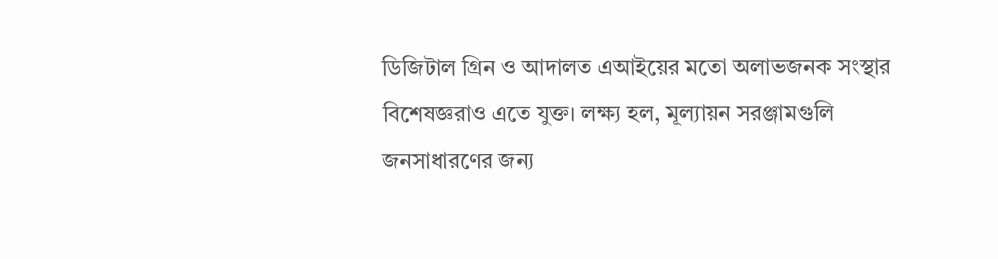ডিজিটাল গ্রিন ও আদালত এআইয়ের মতো অলাভজনক সংস্থার বিশেষজ্ঞরাও এতে যুক্ত। লক্ষ্য হল, মূল্যায়ন সরঞ্জামগুলি জনসাধারণের জন্য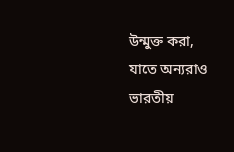উন্মুক্ত করা, যাতে অন্যরাও ভারতীয়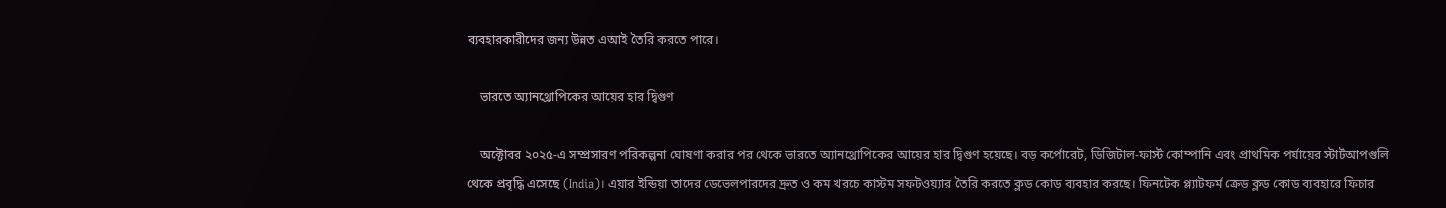ব্যবহারকারীদের জন্য উন্নত এআই তৈরি করতে পারে।

    ভারতে অ্যানথ্রোপিকের আয়ের হার দ্বিগুণ

    অক্টোবর ২০২৫-এ সম্প্রসারণ পরিকল্পনা ঘোষণা করার পর থেকে ভারতে অ্যানথ্রোপিকের আয়ের হার দ্বিগুণ হয়েছে। বড় কর্পোরেট, ডিজিটাল-ফার্স্ট কোম্পানি এবং প্রাথমিক পর্যায়ের স্টার্টআপগুলি থেকে প্রবৃদ্ধি এসেছে (India)। এয়ার ইন্ডিয়া তাদের ডেভেলপারদের দ্রুত ও কম খরচে কাস্টম সফটওয়্যার তৈরি করতে ক্লড কোড ব্যবহার করছে। ফিনটেক প্ল্যাটফর্ম ক্রেড ক্লড কোড ব্যবহারে ফিচার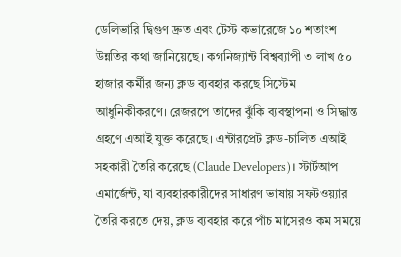ডেলিভারি দ্বিগুণ দ্রুত এবং টেস্ট কভারেজে ১০ শতাংশ উন্নতির কথা জানিয়েছে। কগনিজ্যান্ট বিশ্বব্যাপী ৩ লাখ ৫০ হাজার কর্মীর জন্য ক্লড ব্যবহার করছে সিস্টেম আধুনিকীকরণে। রেজরপে তাদের ঝুঁকি ব্যবস্থাপনা ও সিদ্ধান্ত গ্রহণে এআই যুক্ত করেছে। এন্টারপ্রেট ক্লড-চালিত এআই সহকারী তৈরি করেছে (Claude Developers)। স্টার্টআপ এমার্জেন্ট, যা ব্যবহারকারীদের সাধারণ ভাষায় সফটওয়্যার তৈরি করতে দেয়, ক্লড ব্যবহার করে পাঁচ মাসেরও কম সময়ে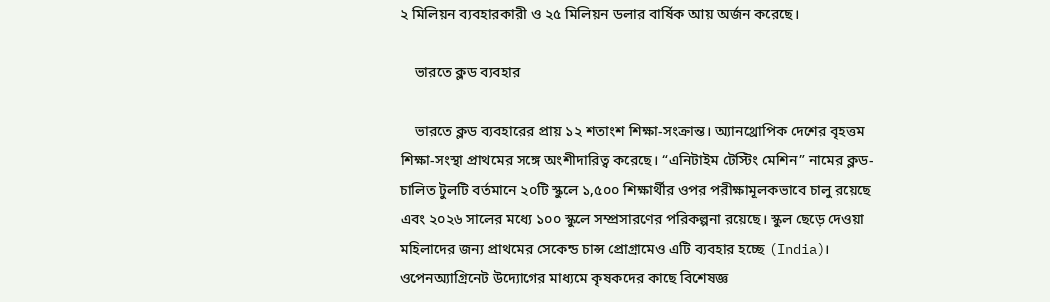২ মিলিয়ন ব্যবহারকারী ও ২৫ মিলিয়ন ডলার বার্ষিক আয় অর্জন করেছে।

    ভারতে ক্লড ব্যবহার

    ভারতে ক্লড ব্যবহারের প্রায় ১২ শতাংশ শিক্ষা-সংক্রান্ত। অ্যানথ্রোপিক দেশের বৃহত্তম শিক্ষা-সংস্থা প্রাথমের সঙ্গে অংশীদারিত্ব করেছে। “এনিটাইম টেস্টিং মেশিন” নামের ক্লড-চালিত টুলটি বর্তমানে ২০টি স্কুলে ১,৫০০ শিক্ষার্থীর ওপর পরীক্ষামূলকভাবে চালু রয়েছে এবং ২০২৬ সালের মধ্যে ১০০ স্কুলে সম্প্রসারণের পরিকল্পনা রয়েছে। স্কুল ছেড়ে দেওয়া মহিলাদের জন্য প্রাথমের সেকেন্ড চান্স প্রোগ্রামেও এটি ব্যবহার হচ্ছে (India)। ওপেনঅ্যাগ্রিনেট উদ্যোগের মাধ্যমে কৃষকদের কাছে বিশেষজ্ঞ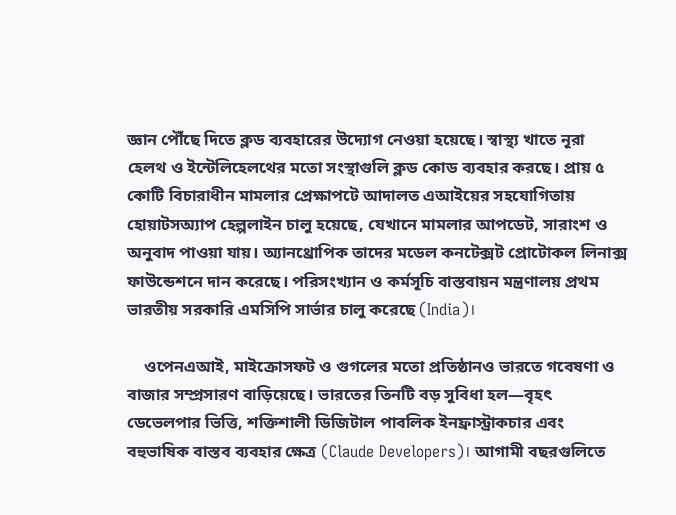জ্ঞান পৌঁছে দিতে ক্লড ব্যবহারের উদ্যোগ নেওয়া হয়েছে। স্বাস্থ্য খাতে নূরা হেলথ ও ইন্টেলিহেলথের মতো সংস্থাগুলি ক্লড কোড ব্যবহার করছে। প্রায় ৫ কোটি বিচারাধীন মামলার প্রেক্ষাপটে আদালত এআইয়ের সহযোগিতায় হোয়াটসঅ্যাপ হেল্পলাইন চালু হয়েছে, যেখানে মামলার আপডেট, সারাংশ ও অনুবাদ পাওয়া যায়। অ্যানথ্রোপিক তাদের মডেল কনটেক্সট প্রোটোকল লিনাক্স ফাউন্ডেশনে দান করেছে। পরিসংখ্যান ও কর্মসূচি বাস্তবায়ন মন্ত্রণালয় প্রথম ভারতীয় সরকারি এমসিপি সার্ভার চালু করেছে (India)।

    ওপেনএআই, মাইক্রোসফট ও গুগলের মতো প্রতিষ্ঠানও ভারতে গবেষণা ও বাজার সম্প্রসারণ বাড়িয়েছে। ভারতের তিনটি বড় সুবিধা হল—বৃহৎ ডেভেলপার ভিত্তি, শক্তিশালী ডিজিটাল পাবলিক ইনফ্রাস্ট্রাকচার এবং বহুভাষিক বাস্তব ব্যবহার ক্ষেত্র (Claude Developers)। আগামী বছরগুলিতে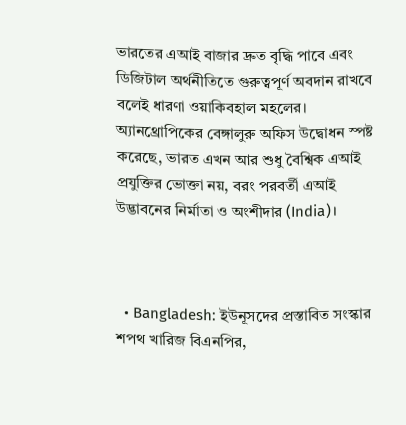ভারতের এআই বাজার দ্রুত বৃদ্ধি পাবে এবং ডিজিটাল অর্থনীতিতে গুরুত্বপূর্ণ অবদান রাখবে বলেই ধারণা ওয়াকিবহাল মহলের। অ্যানথ্রোপিকের বেঙ্গালুরু অফিস উদ্বোধন স্পষ্ট করেছে, ভারত এখন আর শুধু বৈশ্বিক এআই প্রযুক্তির ভোক্তা নয়, বরং পরবর্তী এআই উদ্ভাবনের নির্মাতা ও অংশীদার (India)।



  • Bangladesh: ইউনূসদের প্রস্তাবিত সংস্কার শপথ খারিজ বিএনপির,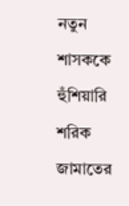নতুন শাসককে হুঁশিয়ারি শরিক জামাতের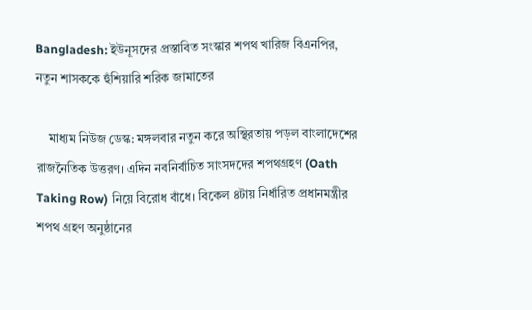Bangladesh: ইউনূসদের প্রস্তাবিত সংস্কার শপথ খারিজ বিএনপির, নতুন শাসককে হুঁশিয়ারি শরিক জামাতের

    মাধ্যম নিউজ ডেস্ক: মঙ্গলবার নতুন করে অস্থিরতায় পড়ল বাংলাদেশের রাজনৈতিক উত্তরণ। এদিন নবনির্বাচিত সাংসদদের শপথগ্রহণ (Oath Taking Row) নিয়ে বিরোধ বাঁধে। বিকেল ৪টায় নির্ধারিত প্রধানমন্ত্রীর শপথ গ্রহণ অনুষ্ঠানের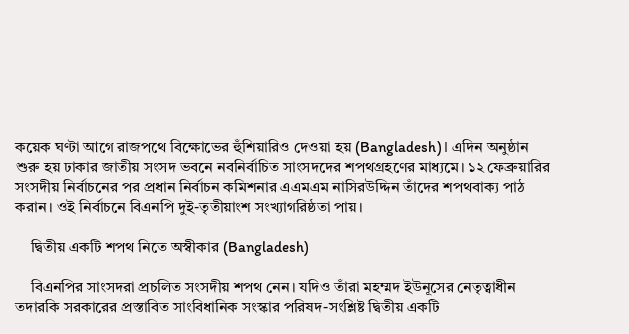কয়েক ঘণ্টা আগে রাজপথে বিক্ষোভের হুঁশিয়ারিও দেওয়া হয় (Bangladesh)। এদিন অনুষ্ঠান শুরু হয় ঢাকার জাতীয় সংসদ ভবনে নবনির্বাচিত সাংসদদের শপথগ্রহণের মাধ্যমে। ১২ ফেব্রুয়ারির সংসদীয় নির্বাচনের পর প্রধান নির্বাচন কমিশনার এএমএম নাসিরউদ্দিন তাঁদের শপথবাক্য পাঠ করান। ওই নির্বাচনে বিএনপি দুই-তৃতীয়াংশ সংখ্যাগরিষ্ঠতা পায়।

    দ্বিতীয় একটি শপথ নিতে অস্বীকার (Bangladesh)

    বিএনপির সাংসদরা প্রচলিত সংসদীয় শপথ নেন। যদিও তাঁরা মহম্মদ ইউনূসের নেতৃত্বাধীন তদারকি সরকারের প্রস্তাবিত সাংবিধানিক সংস্কার পরিষদ-সংশ্লিষ্ট দ্বিতীয় একটি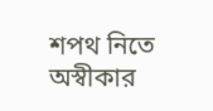শপথ নিতে অস্বীকার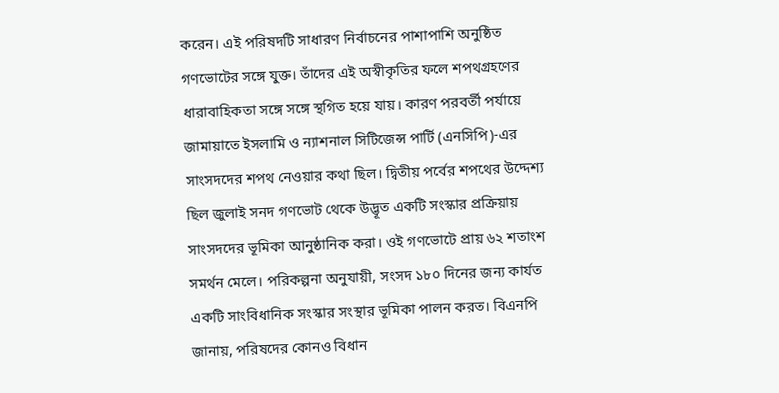করেন। এই পরিষদটি সাধারণ নির্বাচনের পাশাপাশি অনুষ্ঠিত গণভোটের সঙ্গে যুক্ত। তাঁদের এই অস্বীকৃতির ফলে শপথগ্রহণের ধারাবাহিকতা সঙ্গে সঙ্গে স্থগিত হয়ে যায়। কারণ পরবর্তী পর্যায়ে জামায়াতে ইসলামি ও ন্যাশনাল সিটিজেন্স পার্টি (এনসিপি)-এর সাংসদদের শপথ নেওয়ার কথা ছিল। দ্বিতীয় পর্বের শপথের উদ্দেশ্য ছিল জুলাই সনদ গণভোট থেকে উদ্ভূত একটি সংস্কার প্রক্রিয়ায় সাংসদদের ভূমিকা আনুষ্ঠানিক করা। ওই গণভোটে প্রায় ৬২ শতাংশ সমর্থন মেলে। পরিকল্পনা অনুযায়ী, সংসদ ১৮০ দিনের জন্য কার্যত একটি সাংবিধানিক সংস্কার সংস্থার ভূমিকা পালন করত। বিএনপি জানায়, পরিষদের কোনও বিধান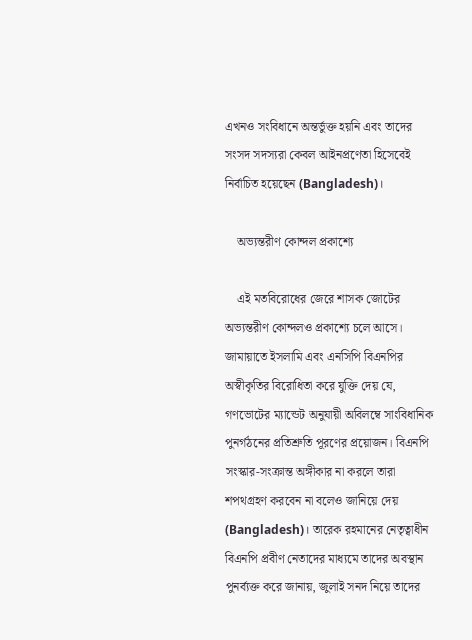এখনও সংবিধানে অন্তর্ভুক্ত হয়নি এবং তাদের সংসদ সদস্যরা কেবল আইনপ্রণেতা হিসেবেই নির্বাচিত হয়েছেন (Bangladesh)।

    অভ্যন্তরীণ কোন্দল প্রকাশ্যে

    এই মতবিরোধের জেরে শাসক জোটের অভ্যন্তরীণ কোন্দলও প্রকাশ্যে চলে আসে। জামায়াতে ইসলামি এবং এনসিপি বিএনপির অস্বীকৃতির বিরোধিতা করে যুক্তি দেয় যে, গণভোটের ম্যান্ডেট অনুযায়ী অবিলম্বে সাংবিধানিক পুনর্গঠনের প্রতিশ্রুতি পূরণের প্রয়োজন। বিএনপি সংস্কার-সংক্রান্ত অঙ্গীকার না করলে তারা শপথগ্রহণ করবেন না বলেও জানিয়ে দেয় (Bangladesh)। তারেক রহমানের নেতৃত্বাধীন বিএনপি প্রবীণ নেতাদের মাধ্যমে তাদের অবস্থান পুনর্ব্যক্ত করে জানায়, জুলাই সনদ নিয়ে তাদের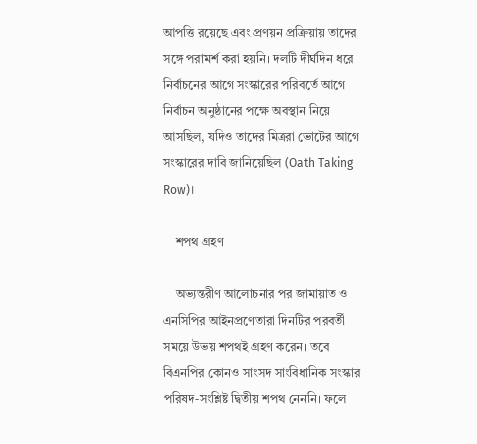আপত্তি রয়েছে এবং প্রণয়ন প্রক্রিয়ায় তাদের সঙ্গে পরামর্শ করা হয়নি। দলটি দীর্ঘদিন ধরে নির্বাচনের আগে সংস্কারের পরিবর্তে আগে নির্বাচন অনুষ্ঠানের পক্ষে অবস্থান নিয়ে আসছিল, যদিও তাদের মিত্ররা ভোটের আগে সংস্কারের দাবি জানিয়েছিল (Oath Taking Row)।

    শপথ গ্রহণ

    অভ্যন্তরীণ আলোচনার পর জামায়াত ও এনসিপির আইনপ্রণেতারা দিনটির পরবর্তী সময়ে উভয় শপথই গ্রহণ করেন। তবে বিএনপির কোনও সাংসদ সাংবিধানিক সংস্কার পরিষদ-সংশ্লিষ্ট দ্বিতীয় শপথ নেননি। ফলে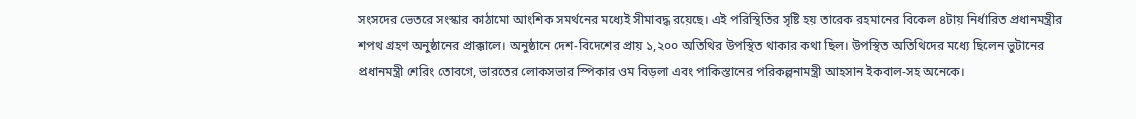সংসদের ভেতরে সংস্কার কাঠামো আংশিক সমর্থনের মধ্যেই সীমাবদ্ধ রয়েছে। এই পরিস্থিতির সৃষ্টি হয় তারেক রহমানের বিকেল ৪টায় নির্ধারিত প্রধানমন্ত্রীর শপথ গ্রহণ অনুষ্ঠানের প্রাক্কালে। অনুষ্ঠানে দেশ-বিদেশের প্রায় ১,২০০ অতিথির উপস্থিত থাকার কথা ছিল। উপস্থিত অতিথিদের মধ্যে ছিলেন ভুটানের প্রধানমন্ত্রী শেরিং তোবগে, ভারতের লোকসভার স্পিকার ওম বিড়লা এবং পাকিস্তানের পরিকল্পনামন্ত্রী আহসান ইকবাল-সহ অনেকে।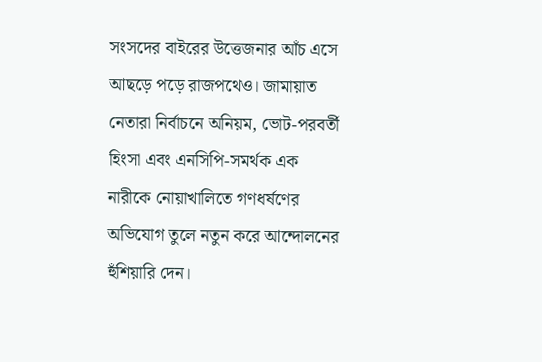সংসদের বাইরের উত্তেজনার আঁচ এসে আছড়ে পড়ে রাজপথেও। জামায়াত নেতারা নির্বাচনে অনিয়ম, ভোট-পরবর্তী হিংসা এবং এনসিপি-সমর্থক এক নারীকে নোয়াখালিতে গণধর্ষণের অভিযোগ তুলে নতুন করে আন্দোলনের হুঁশিয়ারি দেন।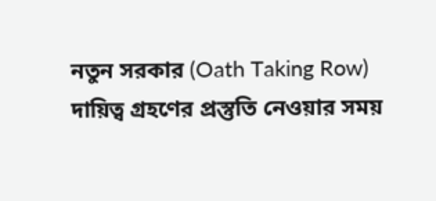নতুন সরকার (Oath Taking Row) দায়িত্ব গ্রহণের প্রস্তুতি নেওয়ার সময়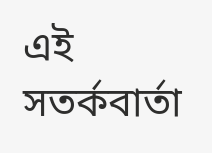এই সতর্কবার্তা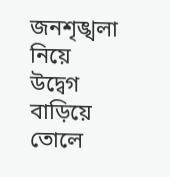জনশৃঙ্খলা নিয়ে উদ্বেগ বাড়িয়ে তোলে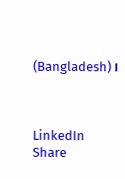(Bangladesh)।



LinkedIn
Share